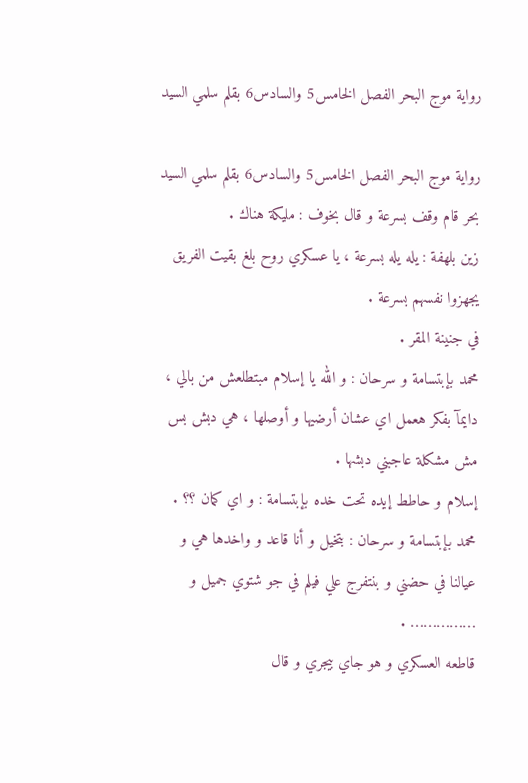رواية موج البحر الفصل الخامس5 والسادس6 بقلم سلمي السيد

رواية موج البحر الفصل الخامس5 والسادس6 بقلم سلمي السيد
بحر قام وقف بسرعة و قال بخوف : مليكة هناك .
زين بلهفة : يله يله بسرعة ، يا عسكري روح بلغ بقيت الفريق يجهزوا نفسهم بسرعة .
في جنينة المقر .
محمد بإبتسامة و سرحان : و الله يا إسلام مبتطلعش من بالي ، دايمآ بفكر هعمل اي عشان أرضيها و أوصلها ، هي دبش بس مش مشكلة عاجبني دبشها .
إسلام و حاطط إيده تحت خده بإبتسامة : و اي كمان ؟؟ .
محمد بإبتسامة و سرحان : بتخيل و أنا قاعد و واخدها هي و عيالنا في حضني و بنتفرج علي فيلم في جو شتوي جميل و …………… .
قاطعه العسكري و هو جاي بيجري و قال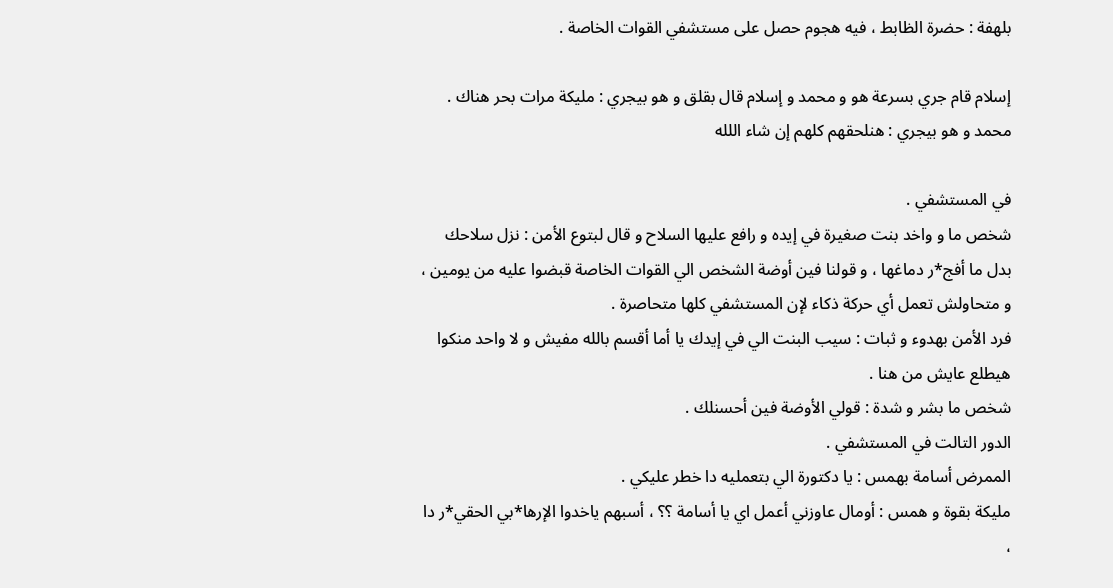بلهفة : حضرة الظابط ، فيه هجوم حصل على مستشفي القوات الخاصة .

إسلام قام جري بسرعة هو و محمد و إسلام قال بقلق و هو بيجري : مليكة مرات بحر هناك .
محمد و هو بيجري : هنلحقهم كلهم إن شاء اللله

في المستشفي .
شخص ما و واخد بنت صغيرة في إيده و رافع عليها السلاح و قال لبتوع الأمن : نزل سلاحك بدل ما أفج*ر دماغها ، و قولنا فين أوضة الشخص الي القوات الخاصة قبضوا عليه من يومين ، و متحاولش تعمل أي حركة ذكاء لإن المستشفي كلها متحاصرة .
فرد الأمن بهدوء و ثبات : سيب البنت الي في إيدك يا أما أقسم بالله مفيش و لا واحد منكوا هيطلع عايش من هنا .
شخص ما بشر و شدة : قولي الأوضة فين أحسنلك .
الدور التالت في المستشفي .
الممرض أسامة بهمس : يا دكتورة الي بتعمليه دا خطر عليكي .
مليكة بقوة و همس : أومال عاوزني أعمل اي يا أسامة ؟؟ ، أسبهم ياخدوا الإرها*بي الحقي*ر دا ،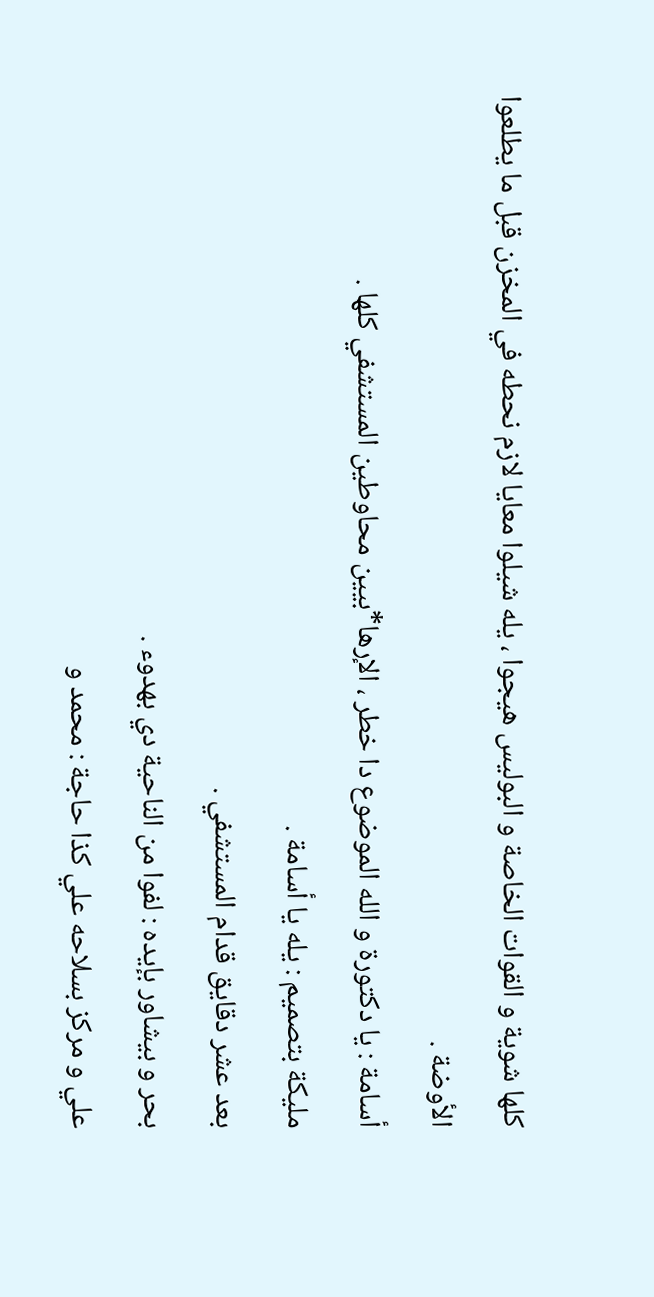كلها شوية و القوات الخاصة و البوليس هيجوا ، يله شيلوا معايا لازم نحطه في المخزن قبل ما يطلعوا الأوضة .
أسامة : يا دكتورة و الله الموضوع دا خطر ، الإرها*بيين محاوطين المستشفي كلها .
مليكة بتصميم : يله يا أسامة .
بعد عشر دقايق قدام المستشفي .
بحر و بيشاور بإيده : لفوا من الناحية دي بهدوء .
علي و مركز بسلاحه علي كذا حاجة : محمد و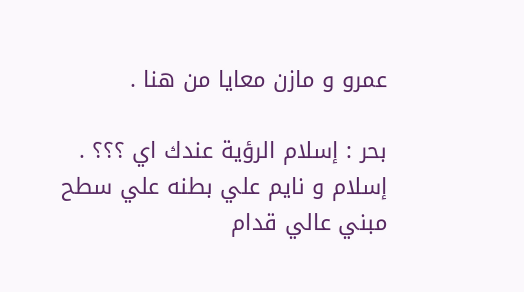عمرو و مازن معايا من هنا .

بحر : إسلام الرؤية عندك اي ؟؟؟ .
إسلام و نايم علي بطنه علي سطح مبني عالي قدام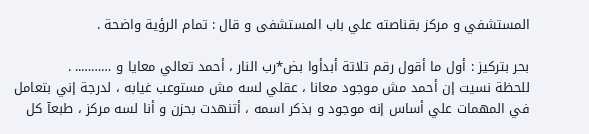المستشفي و مركز بقناصته علي باب المستشفى و قال : تمام الرؤية واضحة .

بحر بتركيز : أول ما أقول رقم تلاتة أبدأوا بض*رب النار ، أحمد تعالي معايا و ……….. .
للحظة نسيت إن أحمد مش موجود معانا ، عقلي لسه مش مستوعب غيابه ، لدرجة إني بتعامل في المهمات علي أساس إنه موجود و بذكر اسمه ، أتنهدت بحزن و أنا لسه مركز ، طبعآ كل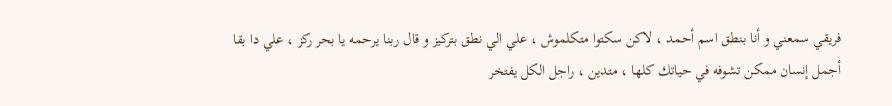فريقي سمعني و أنا بنطق اسم أحمد ، لاكن سكتوا متكلموش ، علي الي نطق بتركيز و قال ربنا يرحمه يا بحر ركز ، علي دا بقا أجمل إنسان ممكن تشوفه في حياتك كلها ، متدين ، راجل الكل يفتخر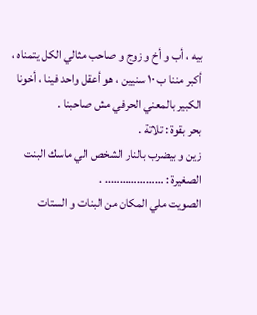بيه ، أب و أخ و زوج و صاحب مثالي الكل يتمناه ، أكبر مننا ب ١٠ سنيين ، هو أعقل واحد فينا ، أخونا الكبير بالمعني الحرفي مش صاحبنا .
بحر بقوة : تلاتة .
زين و بيضرب بالنار الشخص الي ماسك البنت الصغيرة : ……………….. .
الصويت ملي المكان من البنات و الستات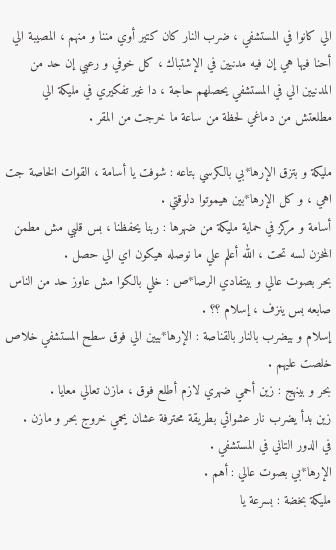الي كانوا في المستشفي ، ضرب النار كان كتير أوي مننا و منهم ، المصيبة الي أحنا فيها هي إن فيه مدنيين في الإشتباك ، كل خوفي و رعبي إن حد من المدنيين الي في المستشفي يحصلهم حاجة ، دا غير تفكيري في مليكة الي مطلعتش من دماغي لحظة من ساعة ما خرجت من المقر .

مليكة و بتزق الإرها*بي بالكرسي بتاعه : شوفت يا أسامة ، القوات الخاصة جت اهي ، و كل الإرها*بين هيموتوا دلوقتي .
أسامة و مركز في حماية مليكة من ضهرها : ربنا يحفظنا ، بس قلبي مش مطمن المخزن لسه تحت ، الله أعلم علي ما نوصله هيكون اي الي حصل .
بحر بصوت عالي و بيتفادي الرصا*ص : خلي بالكوا مش عاوز حد من الناس صابعه بس ينزف ، إسلام ؟؟ .
إسلام و بيضرب بالنار بالقناصة : الإرها*بيين الي فوق سطح المستشفي خلاص خلصت عليهم .
بحر و بينهج : زين أحمي ضهري لازم أطلع فوق ، مازن تعالي معايا .
زين بدأ يضرب نار عشوائي بطريقة محترفة عشان يحمي خروج بحر و مازن .
في الدور التاني في المستشفي .
الإرها*بي بصوت عالي : أهم .
مليكة بخضة : بسرعة يا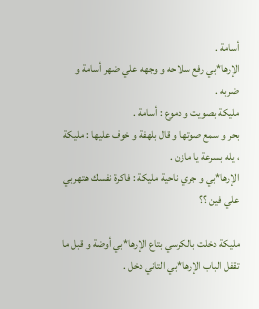أسامة .
الإرها*بي رفع سلاحه و وجهه علي ضهر أسامة و ضربه .
مليكة بصويت و دموع : أسامة .
بحر و سمع صوتها و قال بلهفة و خوف عليها : مليكة ، يله بسرعة يا مازن .
الإرها*بي و جري ناحية مليكة : فاكرة نفسك هتهربي علي فين ؟؟

مليكة دخلت بالكرسي بتاع الإرها*بي أوضة و قبل ما تقفل الباب الإرها*بي التاني دخل .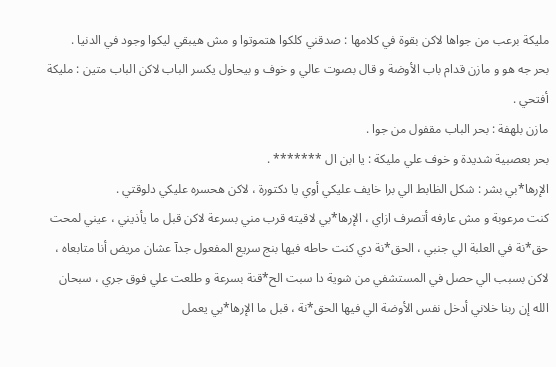مليكة برعب من جواها لاكن بقوة في كلامها : صدقني كلكوا هتموتوا و مش هيبقي ليكوا وجود في الدنيا .
بحر جه هو و مازن قدام باب الأوضة و قال بصوت عالي و خوف و بيحاول يكسر الباب لاكن الباب متين : مليكة أفتحي .
مازن بلهفة : بحر الباب مقفول من جوا .
بحر بعصبية شديدة و خوف علي مليكة : يا ابن ال ******* .
الإرها*بي بشر : شكل الظابط الي برا خايف عليكي أوي يا دكتورة ، لاكن هحسره عليكي دلوقتي .
كنت مرعوبة و مش عارفه أتصرف ازاي ، الإرها*بي لاقيته قرب مني بسرعة لاكن قبل ما يأذيني ، عيني لمحت حق*نة في العلبة الي جنبي ، الحق*نة دي كنت حاطه فيها بنج سريع المفعول جدآ عشان مريض أنا متابعاه ، لاكن بسبب الي حصل في المستشفي من شوية دا سبت الح*قنة بسرعة و طلعت علي فوق جري ، سبحان الله إن ربنا خلاني أدخل نفس الأوضة الي فيها الحق*نة ، قبل ما الإرها*بي يعمل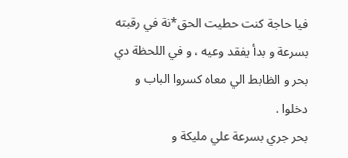فيا حاجة كنت حطيت الحق*نة في رقبته بسرعة و بدأ يفقد وعيه ، و في اللحظة دي بحر و الظابط الي معاه كسروا الباب و دخلوا .
بحر جري بسرعة علي مليكة و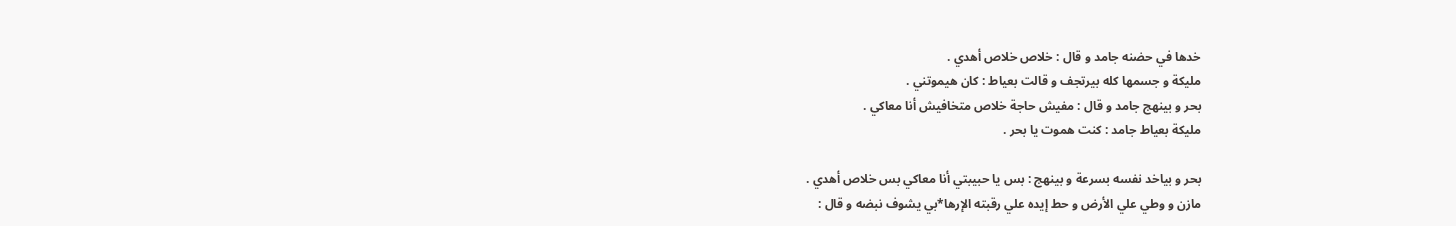خدها في حضنه جامد و قال : خلاص خلاص أهدي .
مليكة و جسمها كله بيرتجف و قالت بعياط : كان هيموتني .
بحر و بينهج جامد و قال : مفيش حاجة خلاص متخافيش أنا معاكي .
مليكة بعياط جامد : كنت هموت يا بحر .

بحر و بياخد نفسه بسرعة و بينهج : بس يا حبيبتي أنا معاكي بس خلاص أهدي .
مازن و وطي علي الأرض و حط إيده علي رقبته الإرها*بي يشوف نبضه و قال :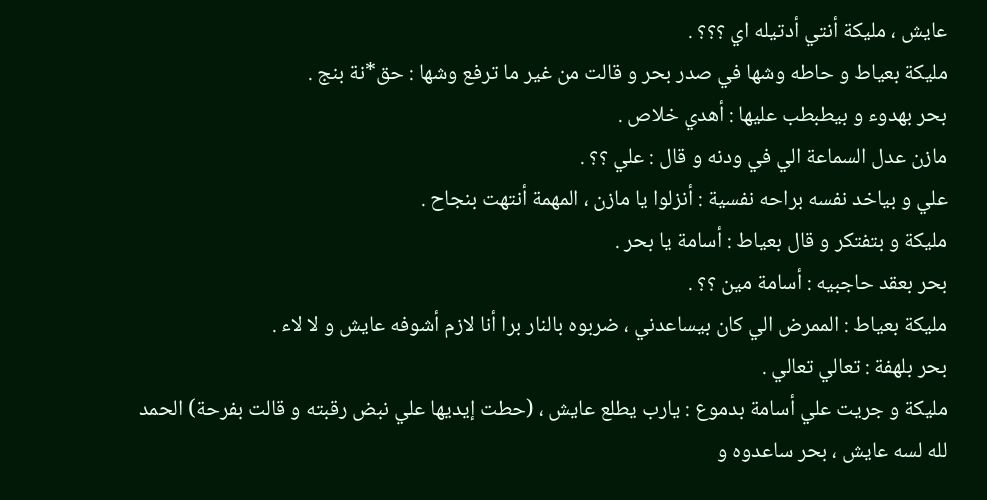عايش ، مليكة أنتي أدتيله اي ؟؟؟ .
مليكة بعياط و حاطه وشها في صدر بحر و قالت من غير ما ترفع وشها : حق*نة بنج .
بحر بهدوء و بيطبطب عليها : أهدي خلاص .
مازن عدل السماعة الي في ودنه و قال : علي ؟؟ .
علي و بياخد نفسه براحه نفسية : أنزلوا يا مازن ، المهمة أنتهت بنجاح .
مليكة و بتفتكر و قال بعياط : أسامة يا بحر .
بحر بعقد حاجبيه : أسامة مين ؟؟ .
مليكة بعياط : الممرض الي كان بيساعدني ، ضربوه بالنار برا أنا لازم أشوفه عايش و لا لاء .
بحر بلهفة : تعالي تعالي .
مليكة و جريت علي أسامة بدموع : يارب يطلع عايش ، (حطت إيديها علي نبض رقبته و قالت بفرحة) الحمد لله لسه عايش ، بحر ساعدوه و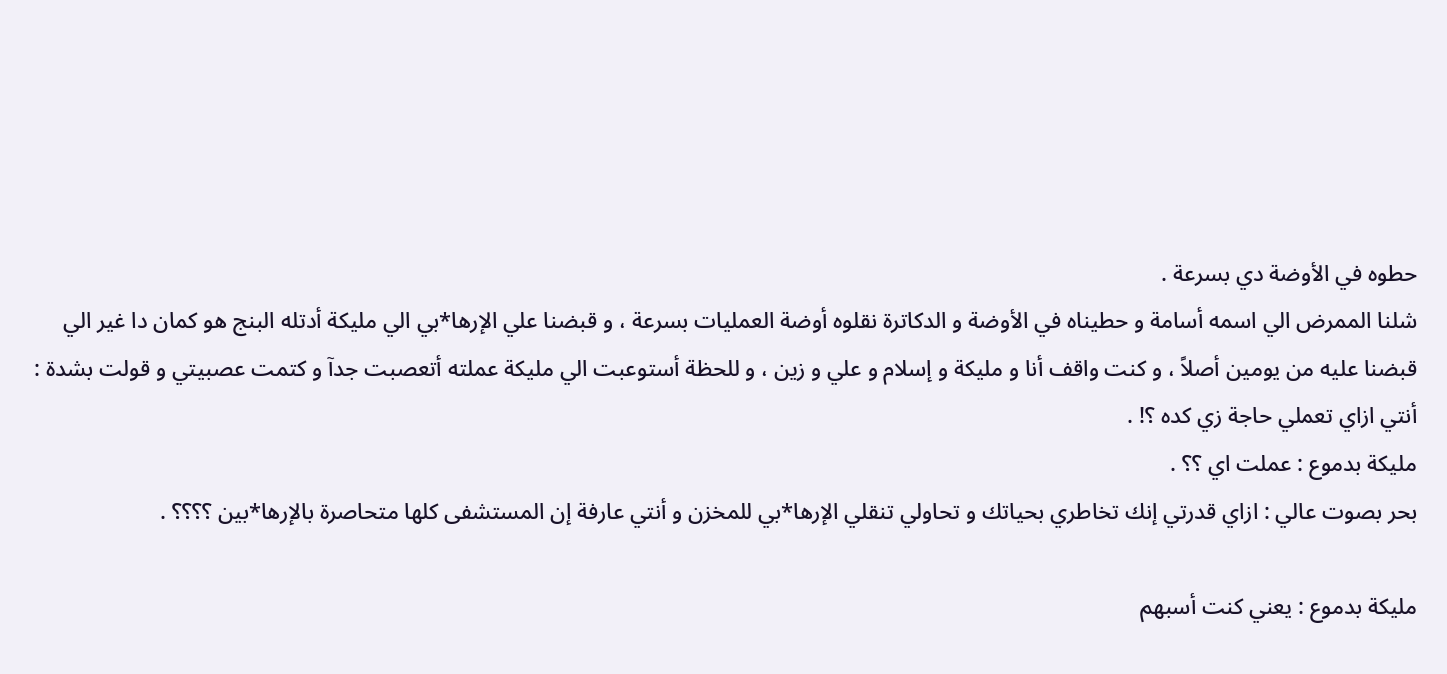حطوه في الأوضة دي بسرعة .
شلنا الممرض الي اسمه أسامة و حطيناه في الأوضة و الدكاترة نقلوه أوضة العمليات بسرعة ، و قبضنا علي الإرها*بي الي مليكة أدتله البنج هو كمان دا غير الي قبضنا عليه من يومين أصلاً ، و كنت واقف أنا و مليكة و إسلام و علي و زين ، و للحظة أستوعبت الي مليكة عملته أتعصبت جدآ و كتمت عصبيتي و قولت بشدة : أنتي ازاي تعملي حاجة زي كده ؟! .
مليكة بدموع : عملت اي ؟؟ .
بحر بصوت عالي : ازاي قدرتي إنك تخاطري بحياتك و تحاولي تنقلي الإرها*بي للمخزن و أنتي عارفة إن المستشفى كلها متحاصرة بالإرها*بين ؟؟؟؟ .

مليكة بدموع : يعني كنت أسبهم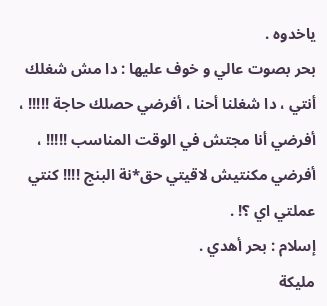ياخدوه .
بحر بصوت عالي و خوف عليها : دا مش شغلك أنتي ، دا شغلنا أحنا ، أفرضي حصلك حاجة !!!!! ، أفرضي أنا مجتش في الوقت المناسب !!!!! ، أفرضي مكنتيش لاقيتي حق*نة البنج !!!! كنتي عملتي اي ؟! .
إسلام : بحر أهدي .
مليكة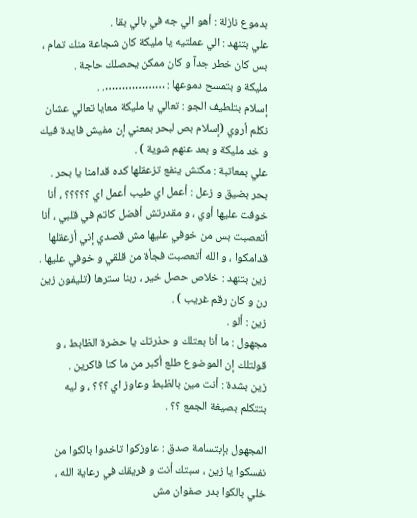بدموع نازلة : أهو الي جه في بالي بقا .
علي بتنهد : الي عملتيه يا مليكة كان شجاعة منك تمام ، بس كان خطر جدآ و كان ممكن يحصلك حاجة .
مليكة و بتمسح دموعها : ………………. .
إسلام بتلطيف الجو : تعالي يا مليكة معايا تعالي عشان نكلم أروي (إسلام بص لبحر بمعني إن مفيش فايدة فيك و خد مليكة و بعد عنهم شوية ) .
علي بمعاتبة : مكنش ينفع تزعقلها كده قدامنا يا بحر .
بحر بضيق و زعل : أعمل اي طيب أعمل اي ؟؟؟؟؟ ، أنا خوفت عليها أوي ، و مقدرتش أفضل كاتم في قلبي ، أنا أتعصبت بس من خوفي عليها مش قصدي إني أزعقلها قدامكوا ، و الله أتعصبت فجأة من قلقي و خوفي عليها .
زين بتنهد : خلاص حصل خير ، ربنا سترها (تليفون زين رن و كان رقم غريب ) .
زين : ألو .
مجهول : ما أنا بعتلك و حذرتك يا حضرة الظابط ، و قولتلك إن الموضوع طلع أكبر من ما كنا فاكرين .
زين بشدة : أنت مين بالظبط وعاوز اي ؟؟؟ ، و ليه بتتكلم بصيغة الجمع ؟؟ .

المجهول بإبتسامة صدق : عاوزكوا تاخدوا بالكوا من نفسكوا يا زين ، سبتك أنت و فريقك في رعاية الله ، خلي بالكوا بدر صفوان مش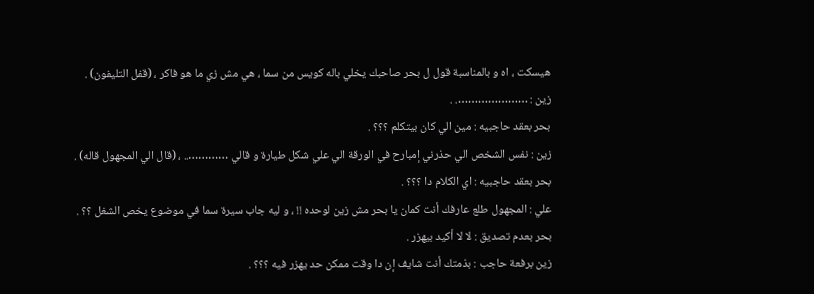هيسكت ، اه و بالمناسبة قول ل بحر صاحبك يخلي باله كويس من سما ، هي مش زي ما هو فاكر ، (قفل التليفون) .
زين : …………………. .
بحر بعقد حاجبيه : مين الي كان بيتكلم ؟؟؟ .
زين : نفس الشخص الي حذرني إمبارح في الورقة الي علي شكل طيارة و قالي ………….. ، (قال الي المجهول قاله) .
بحر بعقد حاجبيه : اي الكلام دا ؟؟؟ .
علي : المجهول طلع عارفك أنت كمان يا بحر مش زين لوحده !! ، و ليه جاب سيرة سما في موضوع يخص الشغل ؟؟ .
بحر بعدم تصديق : لا لا أكيد بيهزر .
زين برفعة حاجب : بذمتك أنت شايف إن دا وقت ممكن حد يهزر فيه ؟؟؟ .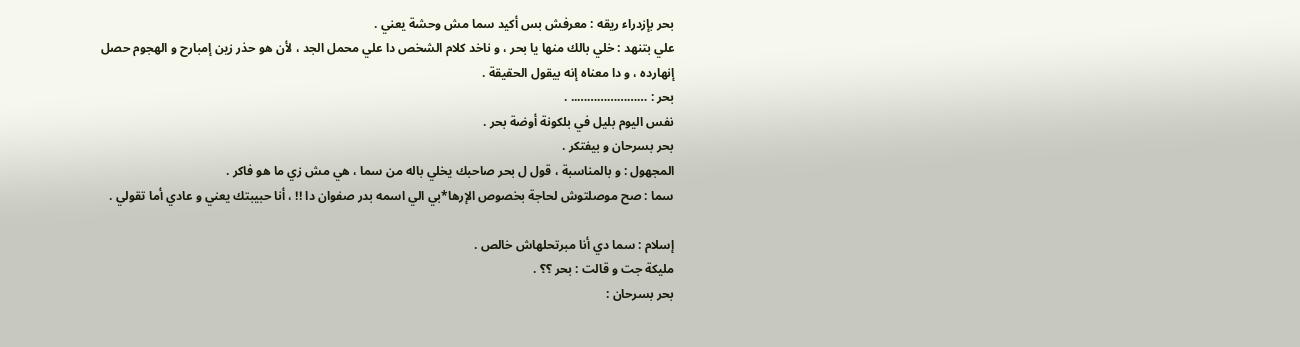بحر بإزدراء ريقه : معرفش بس أكيد سما مش وحشة يعني .
علي بتنهد : خلي بالك منها يا بحر ، و ناخد كلام الشخص دا علي محمل الجد ، لأن هو حذر زين إمبارح و الهجوم حصل إنهارده ، و دا معناه إنه بيقول الحقيقة .
بحر : ………………….. .
نفس اليوم بليل في بلكونة أوضة بحر .
بحر بسرحان و بيفتكر .
المجهول : و بالمناسبة ، قول ل بحر صاحبك يخلي باله من سما ، هي مش زي ما هو فاكر .
سما : صح موصلتوش لحاجة بخصوص الإرها*بي الي اسمه بدر صفوان دا !! ، أنا حبيبتك يعني و عادي أما تقولي .

إسلام : سما دي أنا مبرتحلهاش خالص .
مليكة جت و قالت : بحر ؟؟ .
بحر بسرحان :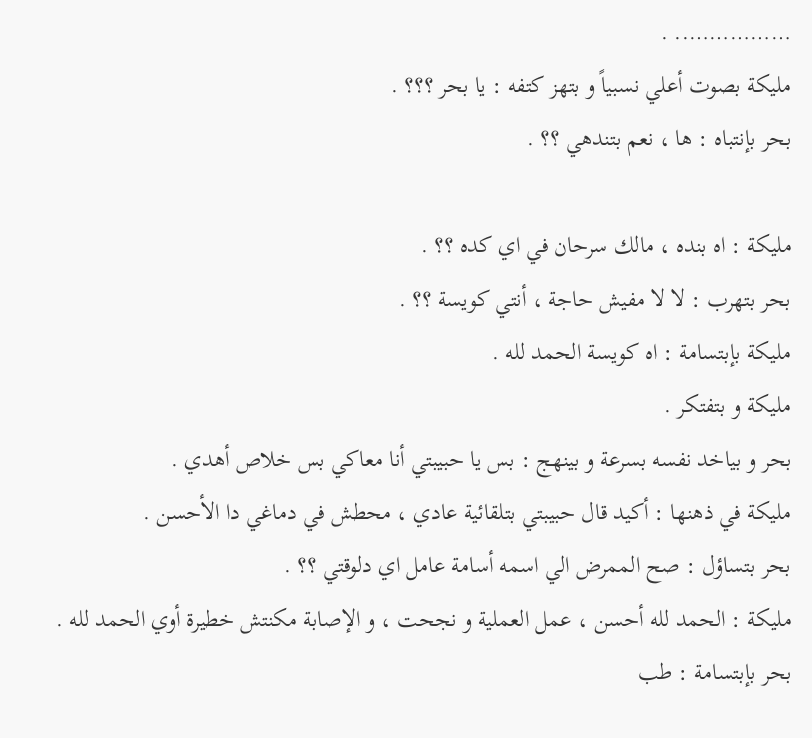…………….. .
مليكة بصوت أعلي نسبياً و بتهز كتفه : يا بحر ؟؟؟ .
بحر بإنتباه : ها ، نعم بتندهي ؟؟ .

مليكة : اه بنده ، مالك سرحان في اي كده ؟؟ .
بحر بتهرب : لا لا مفيش حاجة ، أنتي كويسة ؟؟ .
مليكة بإبتسامة : اه كويسة الحمد لله .
مليكة و بتفتكر .
بحر و بياخد نفسه بسرعة و بينهج : بس يا حبيبتي أنا معاكي بس خلاص أهدي .
مليكة في ذهنها : أكيد قال حبيبتي بتلقائية عادي ، محطش في دماغي دا الأحسن .
بحر بتساؤل : صح الممرض الي اسمه أسامة عامل اي دلوقتي ؟؟ .
مليكة : الحمد لله أحسن ، عمل العملية و نجحت ، و الإصابة مكنتش خطيرة أوي الحمد لله .
بحر بإبتسامة : طب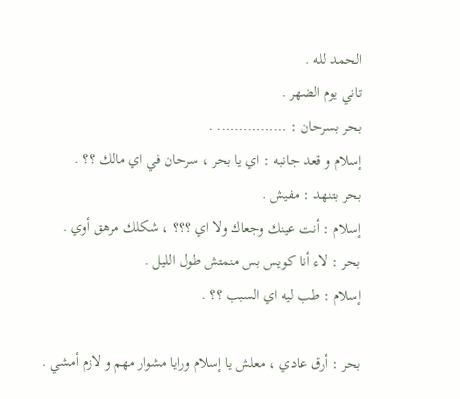الحمد لله .
تاني يوم الضهر .
بحر بسرحان : ……………. .
إسلام و قعد جانبه : اي يا بحر ، سرحان في اي مالك ؟؟ .
بحر بتنهد : مفيش .
إسلام : أنت عينك وجعاك ولا اي ؟؟؟ ، شكلك مرهق أوي .
بحر : لاء أنا كويس بس منمتش طول الليل .
إسلام : طب ليه اي السبب ؟؟ .

بحر : أرق عادي ، معلش يا إسلام ورايا مشوار مهم و لازم أمشي .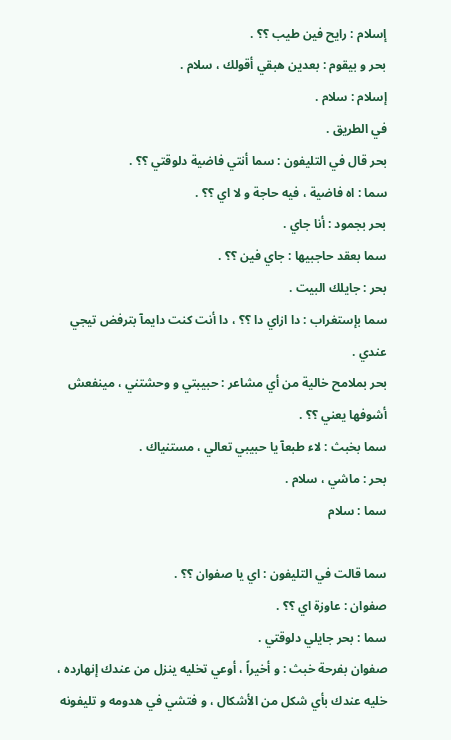إسلام : رايح فين طيب ؟؟ .
بحر و بيقوم : بعدين هبقي أقولك ، سلام .
إسلام : سلام .
في الطريق .
بحر قال في التليفون : سما أنتي فاضية دلوقتي ؟؟ .
سما : اه فاضية ، فيه حاجة و لا اي ؟؟ .
بحر بجمود : أنا جاي .
سما بعقد حاجبيها : جاي فين ؟؟ .
بحر : جايلك البيت .
سما بإستغراب : دا ازاي دا ؟؟ ، دا أنت كنت دايمآ بترفض تيجي عندي .
بحر بملامح خالية من أي مشاعر : حبيبتي و وحشتني ، مينفعش أشوفها يعني ؟؟ .
سما بخبث : لاء طبعآ يا حبيبي تعالي ، مستنياك .
بحر : ماشي ، سلام .
سما : سلام

سما قالت في التليفون : اي يا صفوان ؟؟ .
صفوان : عاوزة اي ؟؟ .
سما : بحر جايلي دلوقتي .
صفوان بفرحة خبث : و أخيراً ، أوعي تخليه ينزل من عندك إنهارده ، خليه عندك بأي شكل من الأشكال ، و فتشي في هدومه و تليفونه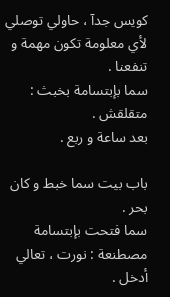كويس جدآ ، حاولي توصلي لأي معلومة تكون مهمة و تنفعنا .
سما بإبتسامة بخبث : متقلقش .
بعد ساعة و ربع .

باب بيت سما خبط و كان بحر .
سما فتحت بإبتسامة مصطنعة : نورت ، تعالي أدخل .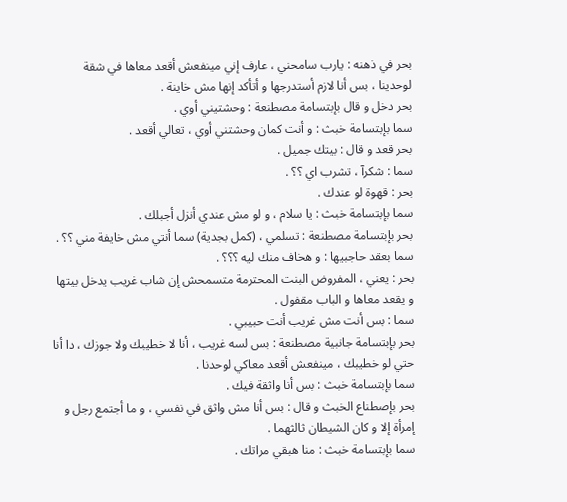بحر في ذهنه : يارب سامحني ، عارف إني مينفعش أقعد معاها في شقة لوحدينا ، بس أنا لازم أستدرجها و أتأكد إنها مش خاينة .
بحر دخل و قال بإبتسامة مصطنعة : وحشتيني أوي .
سما بإبتسامة خبث : و أنت كمان وحشتني أوي ، تعالي أقعد .
بحر قعد و قال : بيتك جميل .
سما : شكرآ ، تشرب اي ؟؟ .
بحر : قهوة لو عندك .
سما بإبتسامة خبث : يا سلام ، و لو مش عندي أنزل أجبلك .
بحر بإبتسامة مصطنعة : تسلمي ، (كمل بجدية) سما أنتي مش خايفة مني ؟؟ .
سما بعقد حاجبيها : و هخاف منك ليه ؟؟؟ .
بحر : يعني ، المفروض البنت المحترمة متسمحش إن شاب غريب يدخل بيتها و يقعد معاها و الباب مقفول .
سما : بس أنت مش غريب أنت حبيبي .
بحر بإبتسامة جانبية مصطنعة : بس لسه غريب ، أنا لا خطيبك ولا جوزك ، دا أنا حتي لو خطيبك ، مينفعش أقعد معاكي لوحدنا .
سما بإبتسامة خبث : بس أنا واثقة فيك .
بحر بإصطناع الخبث و قال : بس أنا مش واثق في نفسي ، و ما أجتمع رجل و إمرأة إلا و كان الشيطان ثالثهما .
سما بإبتسامة خبث : منا هبقي مراتك .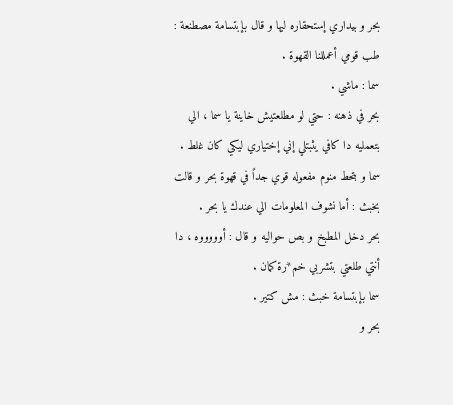بحر و بيداري إستحقاره ليها و قال بإبتسامة مصطنعة : طب قومي أعمللنا القهوة .
سما : ماشي .
بحر في ذهنه : حتي لو مطلعتيش خاينة يا سما ، الي بتعمليه دا كافي يثبتلي إني إختياري ليكي كان غلط .
سما و بتحط منوم مفعوله قوي جداً في قهوة بحر و قالت بخبث : أما نشوف المعلومات الي عندك يا بحر .
بحر دخل المطبخ و بص حواليه و قال : أوووووه ، دا أنتي طلعتي بتشربي خم*رة كمان .
سما بإبتسامة خبث : مش كتير .
بحر و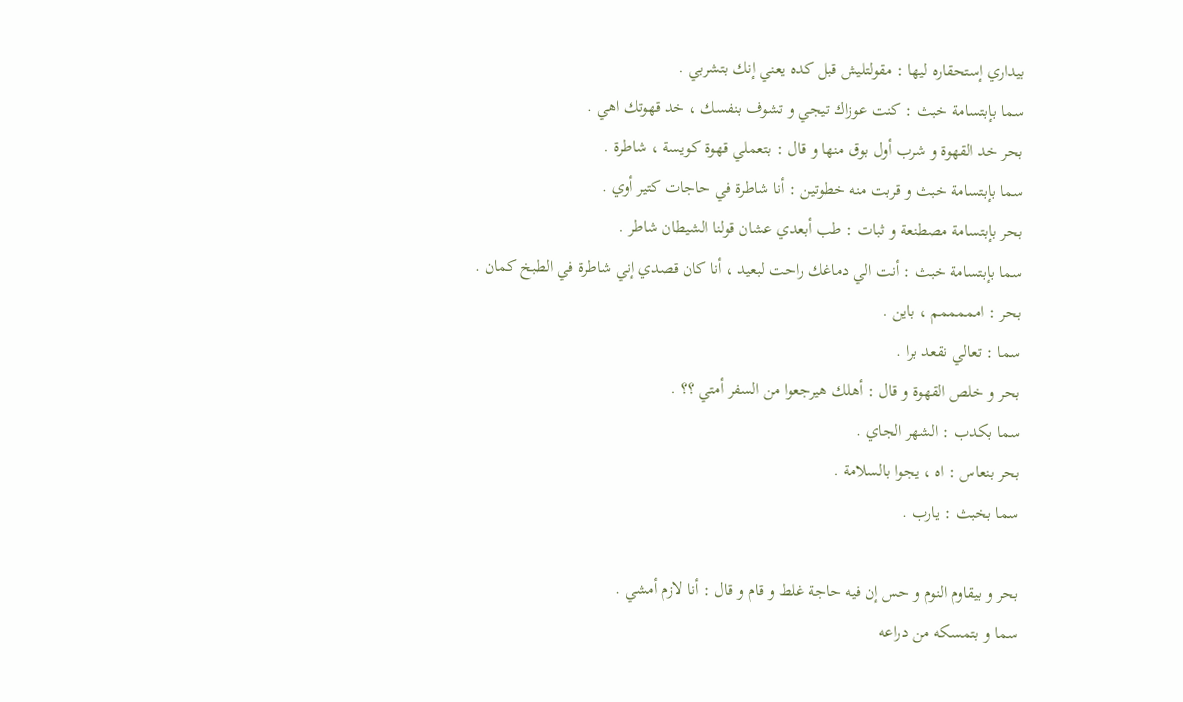بيداري إستحقاره ليها : مقولتليش قبل كده يعني إنك بتشربي .
سما بإبتسامة خبث : كنت عوزاك تيجي و تشوف بنفسك ، خد قهوتك اهي .
بحر خد القهوة و شرب أول بوق منها و قال : بتعملي قهوة كويسة ، شاطرة .
سما بإبتسامة خبث و قربت منه خطوتين : أنا شاطرة في حاجات كتير أوي .
بحر بإبتسامة مصطنعة و ثبات : طب أبعدي عشان قولنا الشيطان شاطر .
سما بإبتسامة خبث : أنت الي دماغك راحت لبعيد ، أنا كان قصدي إني شاطرة في الطبخ كمان .
بحر : امممممم ، باين .
سما : تعالي نقعد برا .
بحر و خلص القهوة و قال : أهلك هيرجعوا من السفر أمتي ؟؟ .
سما بكدب : الشهر الجاي .
بحر بنعاس : اه ، يجوا بالسلامة .
سما بخبث : يارب .

بحر و بيقاوم النوم و حس إن فيه حاجة غلط و قام و قال : أنا لازم أمشي .
سما و بتمسكه من دراعه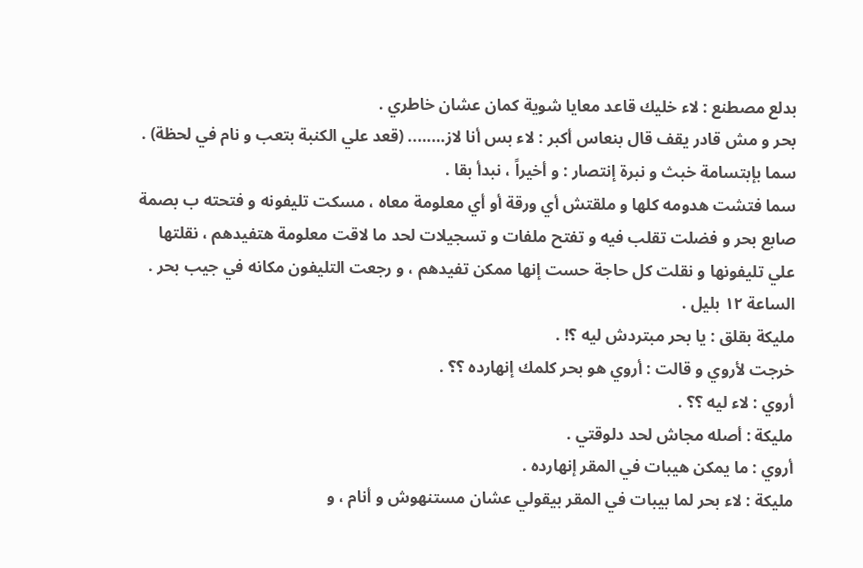بدلع مصطنع : لاء خليك قاعد معايا شوية كمان عشان خاطري .
بحر و مش قادر يقف قال بنعاس أكبر : لاء بس أنا لاز…….. (قعد علي الكنبة بتعب و نام في لحظة) .
سما بإبتسامة خبث و نبرة إنتصار : و أخيراً ، نبدأ بقا .
سما فتشت هدومه كلها و ملقتش أي ورقة أو أي معلومة معاه ، مسكت تليفونه و فتحته ب بصمة صابع بحر و فضلت تقلب فيه و تفتح ملفات و تسجيلات لحد ما لاقت معلومة هتفيدهم ، نقلتها علي تليفونها و نقلت كل حاجة حست إنها ممكن تفيدهم ، و رجعت التليفون مكانه في جيب بحر .
الساعة ١٢ بليل .
مليكة بقلق : يا بحر مبتردش ليه ؟! .
خرجت لأروي و قالت : أروي هو بحر كلمك إنهارده ؟؟ .
أروي : لاء ليه ؟؟ .
مليكة : أصله مجاش لحد دلوقتي .
أروي : ما يمكن هيبات في المقر إنهارده .
مليكة : لاء بحر لما بيبات في المقر بيقولي عشان مستنهوش و أنام ، و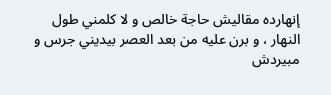إنهارده مقاليش حاجة خالص و لا كلمني طول النهار ، و برن عليه من بعد العصر بيديني جرس و مبيردش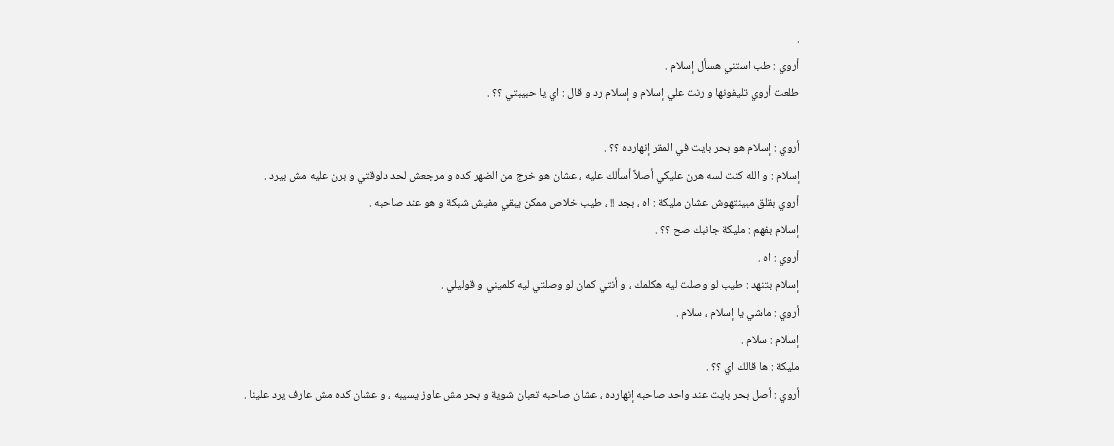.
أروي : طب استني هسأل إسلام .
طلعت أروي تليفونها و رنت علي إسلام و إسلام رد و قال : اي يا حبيبتي ؟؟ .

أروي : إسلام هو بحر بايت في المقر إنهارده ؟؟ .
إسلام : و الله كنت لسه هرن عليكي أصلاً أسألك عليه ، عشان هو خرج من الضهر كده و مرجعش لحد دلوقتي و برن عليه مش بيرد .
أروي بقلق مبينتهوش عشان مليكة : اه ، بجد !! ، طيب خلاص ممكن يبقي مفيش شبكة و هو عند صاحبه .
إسلام بفهم : مليكة جانبك صح ؟؟ .
أروي : اه .
إسلام بتنهد : طيب لو وصلت ليه هكلمك ، و أنتي كمان لو وصلتي ليه كلميني و قوليلي .
أروي : ماشي يا إسلام ، سلام .
إسلام : سلام .
مليكة : ها قالك اي ؟؟ .
أروي : أصل بحر بايت عند واحد صاحبه إنهارده ، عشان صاحبه تعبان شوية و بحر مش عاوز يسيبه ، و عشان كده مش عارف يرد علينا .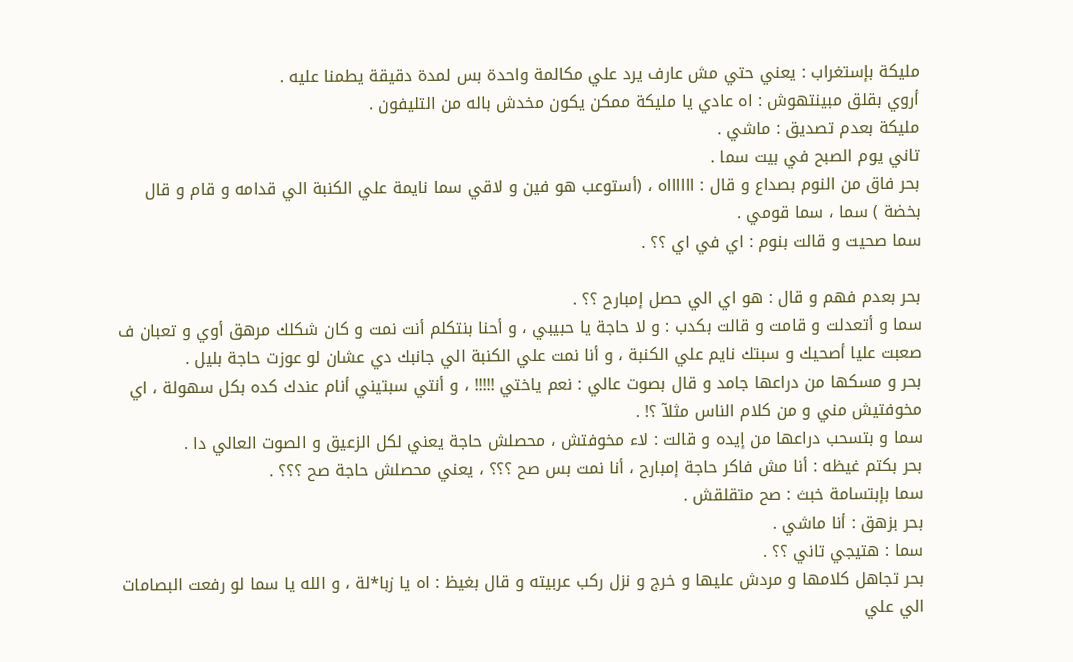مليكة بإستغراب : يعني حتي مش عارف يرد علي مكالمة واحدة بس لمدة دقيقة يطمنا عليه .
أروي بقلق مبينتهوش : اه عادي يا مليكة ممكن يكون مخدش باله من التليفون .
مليكة بعدم تصديق : ماشي .
تاني يوم الصبح في بيت سما .
بحر فاق من النوم بصداع و قال : ااااااه ، (أستوعب هو فين و لاقي سما نايمة علي الكنبة الي قدامه و قام و قال بخضة ) سما ، سما قومي .
سما صحيت و قالت بنوم : اي في اي ؟؟ .

بحر بعدم فهم و قال : هو اي الي حصل إمبارح ؟؟ .
سما و أتعدلت و قامت و قالت بكدب : و لا حاجة يا حبيبي ، و أحنا بنتكلم أنت نمت و كان شكلك مرهق أوي و تعبان ف صعبت عليا أصحيك و سبتك نايم علي الكنبة ، و أنا نمت علي الكنبة الي جانبك دي عشان لو عوزت حاجة بليل .
بحر و مسكها من دراعها جامد و قال بصوت عالي : نعم ياختي !!!!! ، و أنتي سبتيني أنام عندك كده بكل سهولة ، اي مخوفتيش مني و من كلام الناس مثلآ ؟! .
سما و بتسحب دراعها من إيده و قالت : لاء مخوفتش ، محصلش حاجة يعني لكل الزعيق و الصوت العالي دا .
بحر بكتم غيظه : أنا مش فاكر حاجة إمبارح ، أنا نمت بس صح ؟؟؟ ، يعني محصلش حاجة صح ؟؟؟ .
سما بإبتسامة خبث : صح متقلقش .
بحر بزهق : أنا ماشي .
سما : هتيجي تاني ؟؟ .
بحر تجاهل كلامها و مردش عليها و خرج و نزل ركب عربيته و قال بغيظ : اه يا زبا*لة ، و الله يا سما لو رفعت البصامات الي علي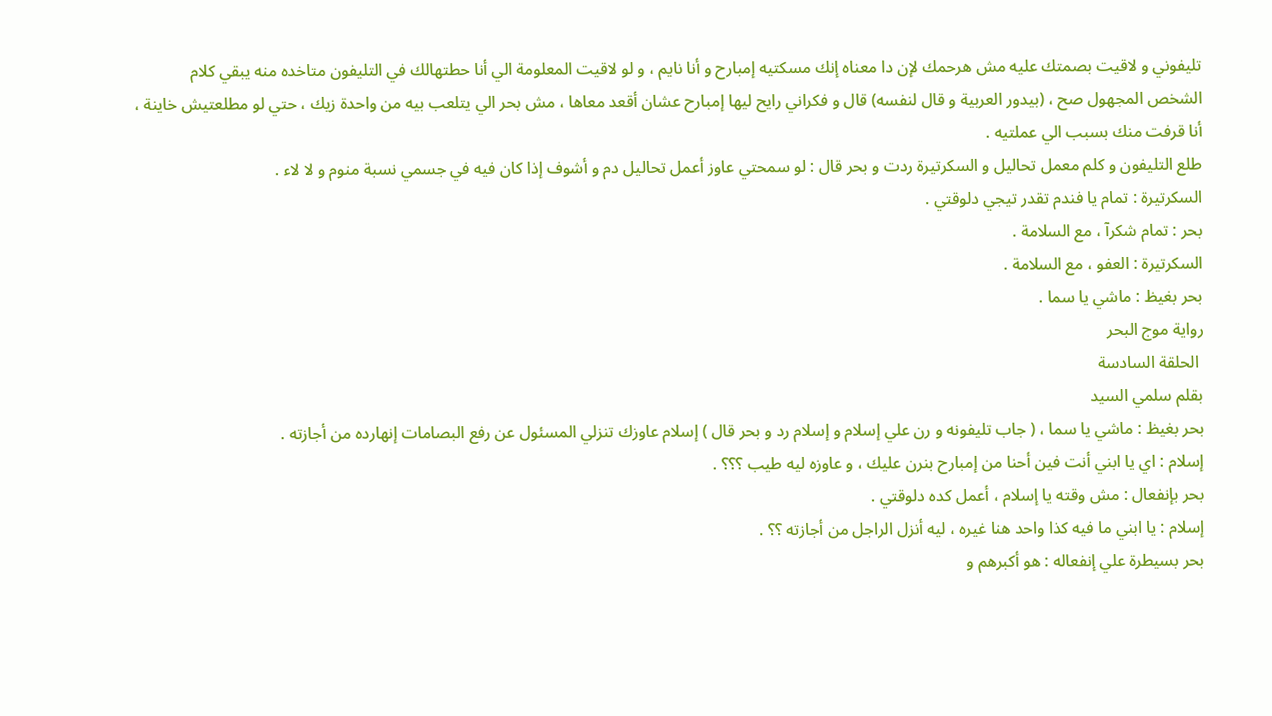تليفوني و لاقيت بصمتك عليه مش هرحمك لإن دا معناه إنك مسكتيه إمبارح و أنا نايم ، و لو لاقيت المعلومة الي أنا حطتهالك في التليفون متاخده منه يبقي كلام الشخص المجهول صح ، (بيدور العربية و قال لنفسه) قال و فكراني رايح ليها إمبارح عشان أقعد معاها ، مش بحر الي يتلعب بيه من واحدة زيك ، حتي لو مطلعتيش خاينة ، أنا قرفت منك بسبب الي عملتيه .
طلع التليفون و كلم معمل تحاليل و السكرتيرة ردت و بحر قال : لو سمحتي عاوز أعمل تحاليل دم و أشوف إذا كان فيه في جسمي نسبة منوم و لا لاء .
السكرتيرة : تمام يا فندم تقدر تيجي دلوقتي .
بحر : تمام شكرآ ، مع السلامة .
السكرتيرة : العفو ، مع السلامة .
بحر بغيظ : ماشي يا سما .
رواية موج البحر
 الحلقة السادسة
بقلم سلمي السيد
بحر بغيظ : ماشي يا سما ، ( جاب تليفونه و رن علي إسلام و إسلام رد و بحر قال ) إسلام عاوزك تنزلي المسئول عن رفع البصامات إنهارده من أجازته .
إسلام : اي يا ابني أنت فين أحنا من إمبارح بنرن عليك ، و عاوزه ليه طيب ؟؟؟ .
بحر بإنفعال : مش وقته يا إسلام ، أعمل كده دلوقتي .
إسلام : يا ابني ما فيه كذا واحد هنا غيره ، ليه أنزل الراجل من أجازته ؟؟ .
بحر بسيطرة علي إنفعاله : هو أكبرهم و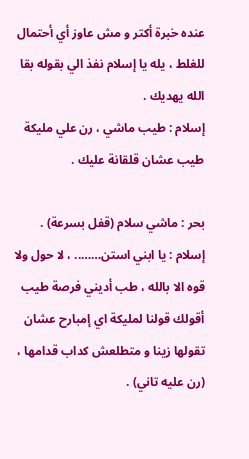عنده خبرة أكتر و مش عاوز أي أحتمال للغلط ، يله يا إسلام نفذ الي بقوله بقا الله يهديك .
إسلام : طيب ماشي ، رن علي مليكة طيب عشان قلقانة عليك .

بحر : ماشي سلام (قفل بسرعة) .
إسلام : يا ابني استن…….. ، لا حول ولا قوه الا بالله ، طب أديني فرصة طيب أقولك قولنا لمليكة اي إمبارح عشان تقولها زينا و متطلعش كداب قدامها ، (رن عليه تاني) .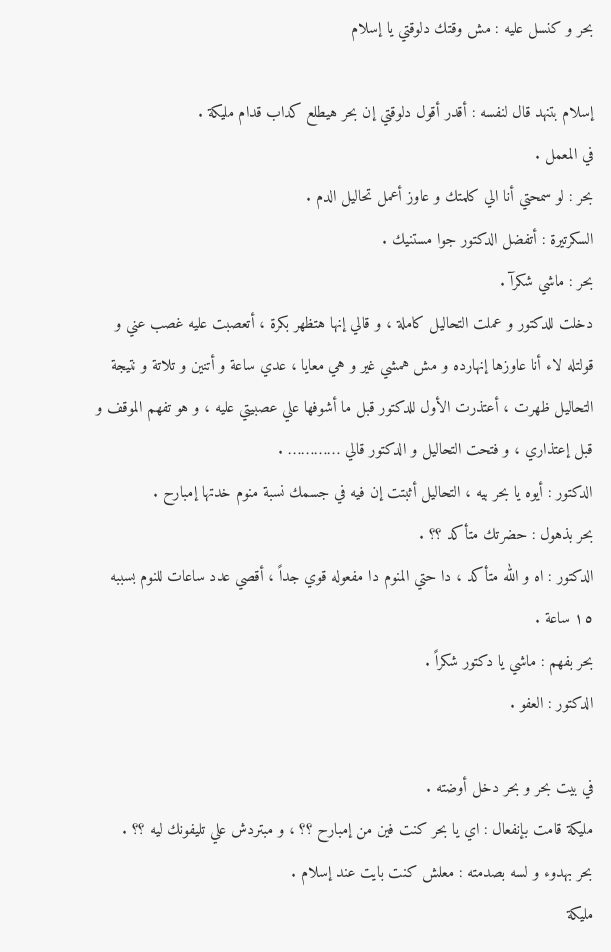بحر و كنسل عليه : مش وقتك دلوقتي يا إسلام

إسلام بتنهد قال لنفسه : أقدر أقول دلوقتي إن بحر هيطلع كداب قدام مليكة .
في المعمل .
بحر : لو سمحتي أنا الي كلمتك و عاوز أعمل تحاليل الدم .
السكرتيرة : أتفضل الدكتور جوا مستنيك .
بحر : ماشي شكرآ .
دخلت للدكتور و عملت التحاليل كاملة ، و قالي إنها هتظهر بكرة ، أتعصبت عليه غصب عني و قولتله لاء أنا عاوزها إنهارده و مش همشي غير و هي معايا ، عدي ساعة و أتنين و تلاتة و نتيجة التحاليل ظهرت ، أعتذرت الأول للدكتور قبل ما أشوفها علي عصبيتي عليه ، و هو تفهم الموقف و قبل إعتذاري ، و فتحت التحاليل و الدكتور قالي ………… .
الدكتور : أيوه يا بحر بيه ، التحاليل أثبتت إن فيه في جسمك نسبة منوم خدتها إمبارح .
بحر بذهول : حضرتك متأكد ؟؟ .
الدكتور : اه و الله متأكد ، دا حتي المنوم دا مفعوله قوي جداً ، أقصي عدد ساعات للنوم بسببه ١٥ ساعة .
بحر بفهم : ماشي يا دكتور شكراً .
الدكتور : العفو .

في بيت بحر و بحر دخل أوضته .
مليكة قامت بإنفعال : اي يا بحر كنت فين من إمبارح ؟؟ ، و مبتردش علي تليفونك ليه ؟؟ .
بحر بهدوء و لسه بصدمته : معلش كنت بايت عند إسلام .
مليكة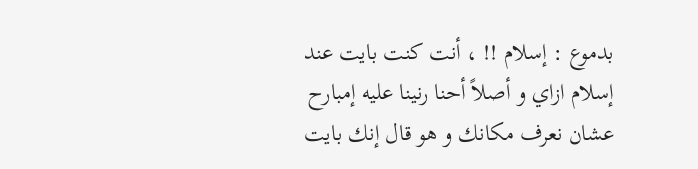بدموع : إسلام !! ، أنت كنت بايت عند إسلام ازاي و أصلاً أحنا رنينا عليه إمبارح عشان نعرف مكانك و هو قال إنك بايت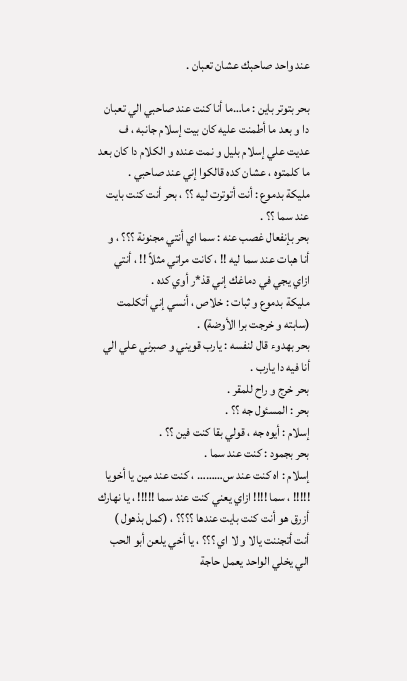عند واحد صاحبك عشان تعبان .

بحر بتوتر باين : ما…ما أنا كنت عند صاحبي الي تعبان دا و بعد ما أطمنت عليه كان بيت إسلام جانبه ، ف عديت علي إسلام بليل و نمت عنده و الكلام دا كان بعد ما كلمتوه ، عشان كده قالكوا إني عند صاحبي .
مليكة بدموع : أنت أتوترت ليه ؟؟ ، بحر أنت كنت بايت عند سما ؟؟ .
بحر بإنفعال غصب عنه : سما اي أنتي مجنونة ؟؟؟ ، و أنا هبات عند سما ليه !! ، كانت مراتي مثلاً !! ، أنتي ازاي يجي في دماغك إني قذ*ر أوي كده .
مليكة بدموع و ثبات : خلاص ، أنسي إني أتكلمت (سابته و خرجت برا الأوضة) .
بحر بهدوء قال لنفسه : يارب قويني و صبرني علي الي أنا فيه دا يارب .
بحر خرج و راح للمقر .
بحر : المسئول جه ؟؟ .
إسلام : أيوه جه ، قولي بقا كنت فين ؟؟ .
بحر بجمود : كنت عند سما .
إسلام : اه كنت عند س……… ، كنت عند مين يا أخويا !!!!! ، سما !!!! ازاي يعني كنت عند سما !!!!! ، يا نهارك أزرق هو أنت كنت بايت عندها ؟؟؟؟ ، (كمل بذهول ) أنت أتجننت يالا و لا اي ؟؟؟ ، يا أخي يلعن أبو الحب الي يخلي الواحد يعمل حاجة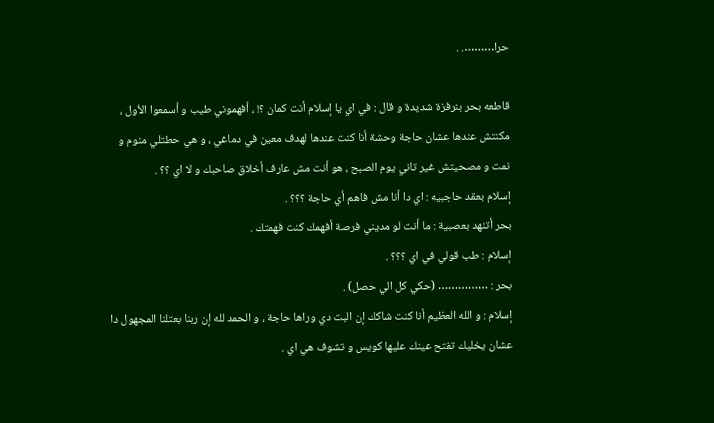حرا………. .

قاطعه بحر بنرفزة شديدة و قال : في اي يا إسلام أنت كمان ؟! ، أفهموني طيب و أسمعوا الأول ، مكنتش عندها عشان حاجة وحشة أنا كنت عندها لهدف معين في دماغي ، و هي حطتلي منوم و نمت و مصحيتش غير تاني يوم الصبح ، هو أنت مش عارف أخلاق صاحبك و لا اي ؟؟ .
إسلام بعقد حاجبيه : اي دا أنا مش فاهم أي حاجة ؟؟؟ .
بحر أتنهد بعصبية : ما أنت لو مديني فرصة أفهمك كنت فهمتك .
إسلام : طب قولي في اي ؟؟؟ .
بحر : …………… (حكي كل الي حصل) .
إسلام : و الله العظيم أنا كنت شاكك إن البت دي وراها حاجة ، و الحمد لله إن ربنا بعتلنا المجهول دا عشان يخليك تفتح عينك عليها كويس و تشوف هي اي .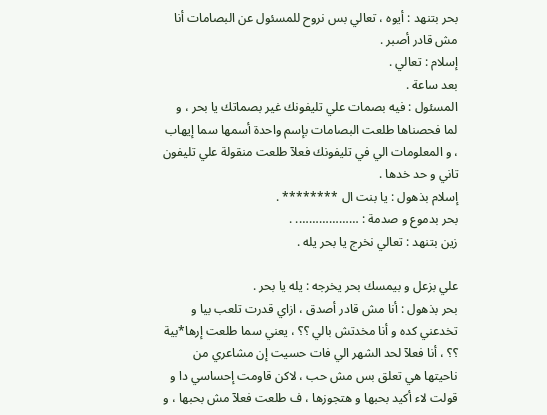بحر بتنهد : أيوه ، تعالي بس نروح للمسئول عن البصامات أنا مش قادر أصبر .
إسلام : تعالي .
بعد ساعة .
المسئول : فيه بصمات علي تليفونك غير بصماتك يا بحر ، و لما فحصناها طلعت البصامات بإسم واحدة أسمها سما إيهاب ، و المعلومات الي في تليفونك فعلآ طلعت منقولة علي تليفون تاني و حد خدها .
إسلام بذهول : يا بنت ال ******** .
بحر بدموع و صدمة : ………………. .
زين بتنهد : تعالي نخرج يا بحر يله .

علي بزعل و بيمسك بحر يخرجه : يله يا بحر .
بحر بذهول : أنا مش قادر أصدق ، ازاي قدرت تلعب بيا و تخدعني كده و أنا مخدتش بالي ؟؟ ، يعني سما طلعت إرها*بية ؟؟ ، أنا فعلآ لحد الشهر الي فات حسيت إن مشاعري من ناحيتها هي تعلق بس مش حب ، لاكن قاومت إحساسي دا و قولت لاء أكيد بحبها و هتجوزها ، ف طلعت فعلآ مش بحبها ، و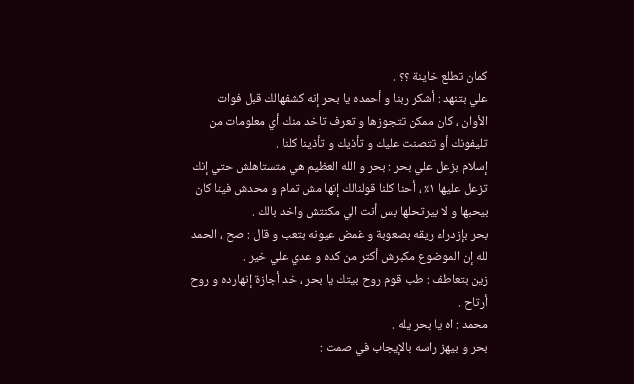كمان تطلع خاينة ؟؟ .
علي بتنهد : أشكر ربنا و أحمده يا بحر إنه كشفهالك قبل فوات الأوان ، كان ممكن تتجوزها و تعرف تاخد منك أي معلومات من تليفونك أو تتصنت عليك و تأذيك و تأذينا كلنا .
إسلام بزعل علي بحر : بحر و الله العظيم هي متستاهلش حتي إنك تزعل عليها ١٪ ، أحنا كلنا قولنالك إنها مش تمام و محدش فينا كان بيحبها و لا بيرتحلها بس أنت الي مكنتش واخد بالك .
بحر بإزدراء ريقه بصعوبة و غمض عيونه بتعب و قال : صح ، الحمد لله إن الموضوع مكبرش أكتر من كده و عدي علي خير .
زين بتعاطف : طب قوم روح بيتك يا بحر ، خد أجازة إنهارده و روح أرتاح .
محمد : اه يا بحر يله .
بحر و بيهز راسه بالإيجاب في صمت :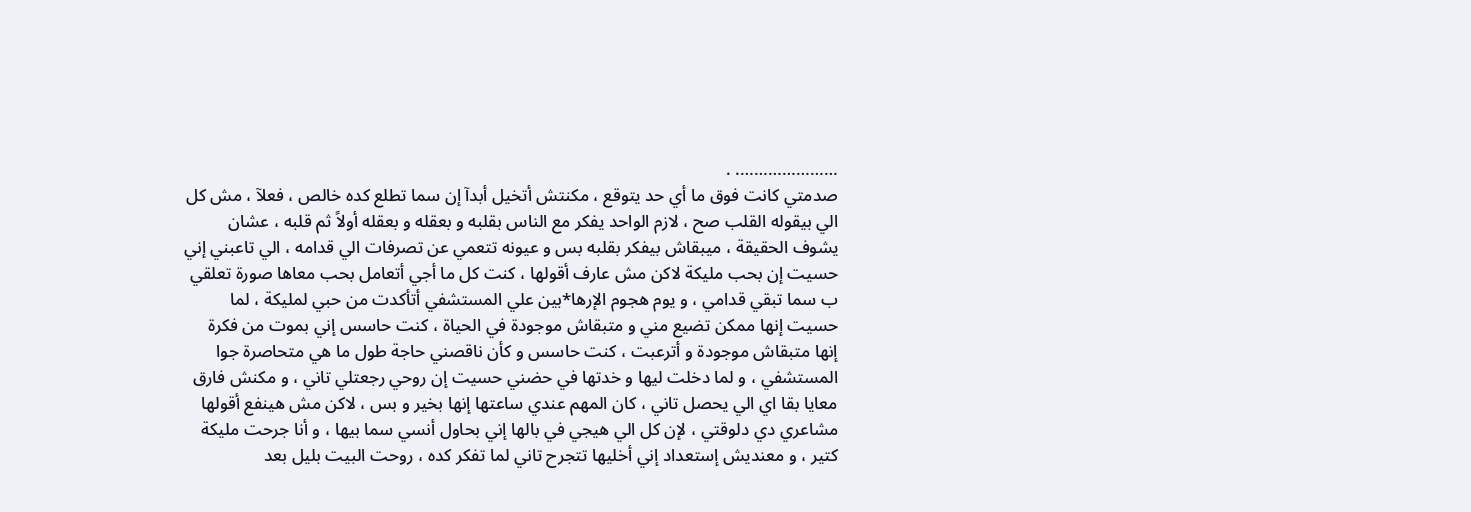…………………. .
صدمتي كانت فوق ما أي حد يتوقع ، مكنتش أتخيل أبدآ إن سما تطلع كده خالص ، فعلآ ، مش كل الي بيقوله القلب صح ، لازم الواحد يفكر مع الناس بقلبه و بعقله و بعقله أولاً ثم قلبه ، عشان يشوف الحقيقة ، ميبقاش بيفكر بقلبه بس و عيونه تتعمي عن تصرفات الي قدامه ، الي تاعبني إني حسيت إن بحب مليكة لاكن مش عارف أقولها ، كنت كل ما أجي أتعامل بحب معاها صورة تعلقي ب سما تبقي قدامي ، و يوم هجوم الإرها*بين علي المستشفي أتأكدت من حبي لمليكة ، لما حسيت إنها ممكن تضيع مني و متبقاش موجودة في الحياة ، كنت حاسس إني بموت من فكرة إنها متبقاش موجودة و أترعبت ، كنت حاسس و كأن ناقصني حاجة طول ما هي متحاصرة جوا المستشفي ، و لما دخلت ليها و خدتها في حضني حسيت إن روحي رجعتلي تاني ، و مكنش فارق معايا بقا اي الي يحصل تاني ، كان المهم عندي ساعتها إنها بخير و بس ، لاكن مش هينفع أقولها مشاعري دي دلوقتي ، لإن كل الي هيجي في بالها إني بحاول أنسي سما بيها ، و أنا جرحت مليكة كتير ، و معنديش إستعداد إني أخليها تتجرح تاني لما تفكر كده ، روحت البيت بليل بعد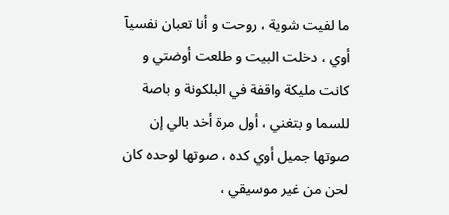ما لفيت شوية ، روحت و أنا تعبان نفسيآ أوي ، دخلت البيت و طلعت أوضتي و كانت مليكة واقفة في البلكونة و باصة للسما و بتغني ، أول مرة أخد بالي إن صوتها جميل أوي كده ، صوتها لوحده كان لحن من غير موسيقي ،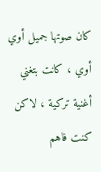كان صوتها جميل أوي أوي ، كانت بتغني أغنية تركية ، لاكن كنت فاهم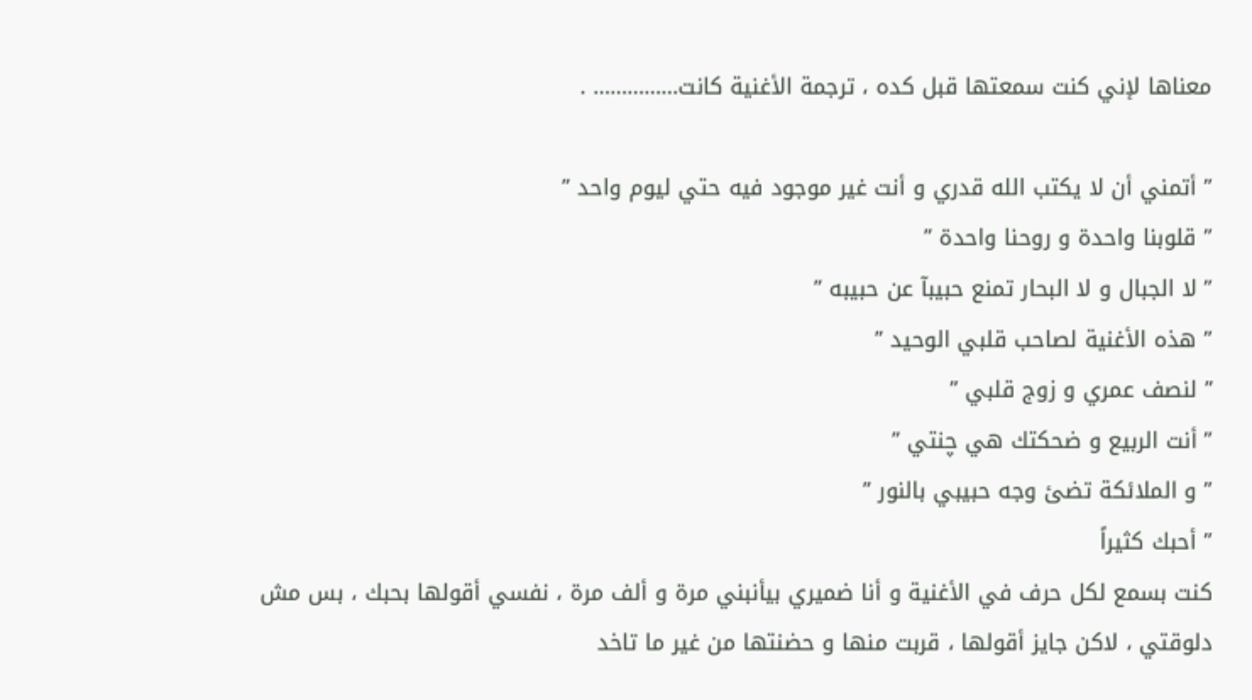معناها لإني كنت سمعتها قبل كده ، ترجمة الأغنية كانت…………… .

” أتمني أن لا يكتب الله قدري و أنت غير موجود فيه حتي ليوم واحد ”
” قلوبنا واحدة و روحنا واحدة ”
” لا الجبال و لا البحار تمنع حبيبآ عن حبيبه ”
” هذه الأغنية لصاحب قلبي الوحيد ”
” لنصف عمري و زوج قلبي ”
” أنت الربيع و ضحكتك هي چنتي ”
” و الملائكة تضئ وجه حبيبي بالنور ”
” أحبك كثيراً
كنت بسمع لكل حرف في الأغنية و أنا ضميري بيأنبني مرة و ألف مرة ، نفسي أقولها بحبك ، بس مش دلوقتي ، لاكن جايز أقولها ، قربت منها و حضنتها من غير ما تاخد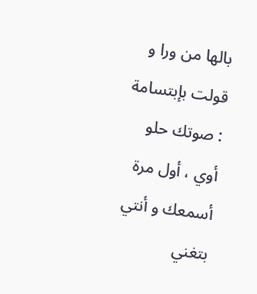بالها من ورا و قولت بإبتسامة : صوتك حلو أوي ، أول مرة أسمعك و أنتي بتغني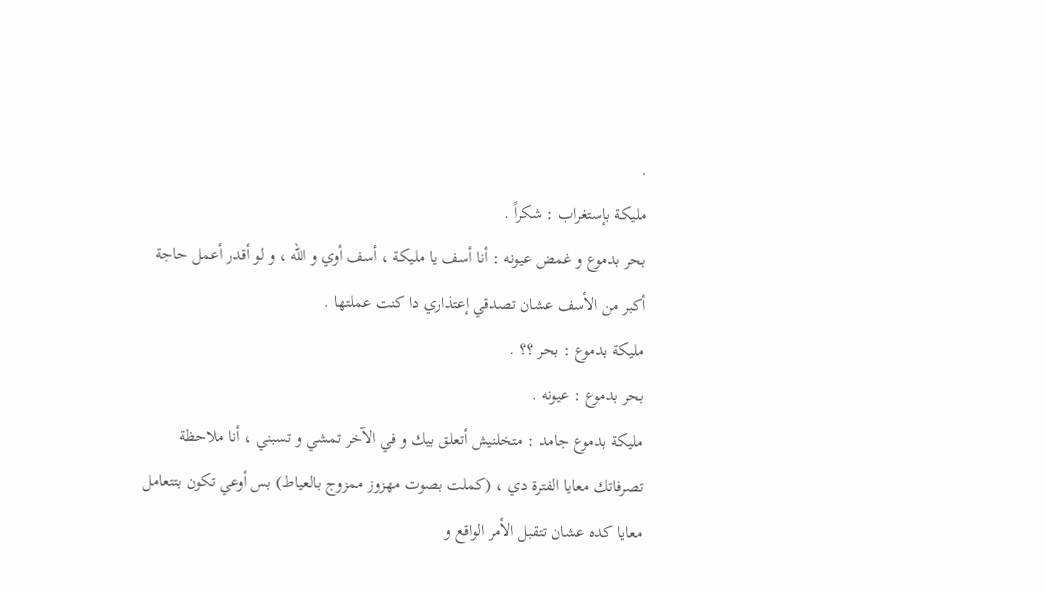.
مليكة بإستغراب : شكراً .
بحر بدموع و غمض عيونه : أنا أسف يا مليكة ، أسف أوي و الله ، و لو أقدر أعمل حاجة أكبر من الأسف عشان تصدقي إعتذاري دا كنت عملتها .
مليكة بدموع : بحر ؟؟ .
بحر بدموع : عيونه .
مليكة بدموع جامد : متخلنيش أتعلق بيك و في الآخر تمشي و تسبني ، أنا ملاحظة تصرفاتك معايا الفترة دي ، (كملت بصوت مهزوز ممزوج بالعياط) بس أوعي تكون بتتعامل معايا كده عشان تتقبل الأمر الواقع و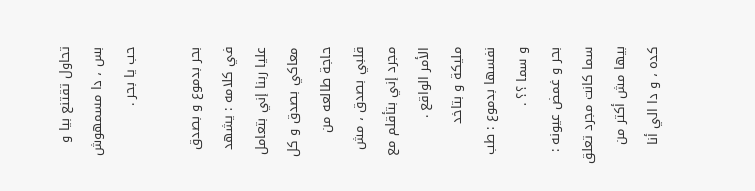تحاول تقتنع بيا و بس ، دا مسمهوش حب يا بحر .

بحر بدموع و بصدق في كلامه : يشهد عليا ربنا إني بتعامل معاكي بصدق و كل حاجة طالعه من قلبي بصدق ، مش مجرد إني بتأقلم مع الأمر الواقع .
مليكة و بتاخد نفسها بدموع : طب و سما ؟؟ .
بحر و غمض عيونه : سما كانت مجرد تعلق بيها مش أكتر من كده ، و دا الي أنا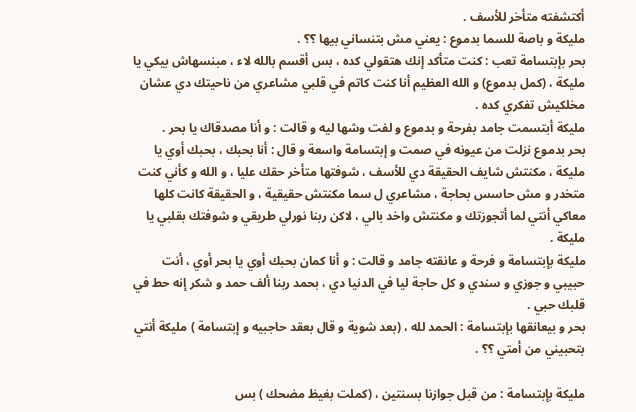أكتشفته متأخر للأسف .
مليكة و باصة للسما بدموع : يعني مش بتنساني بيها ؟؟ .
بحر بإبتسامة تعب : كنت متأكد إنك هتقولي كده ، بس أقسم بالله لاء ، مبنسهاش بيكي يا مليكة ، (كمل بدموع) و الله العظيم أنا كنت كاتم في قلبي مشاعري من ناحيتك دي عشان مخلكيش تفكري كده .
مليكة أبتسمت جامد بفرحة و بدموع و لفت وشها ليه و قالت : و أنا مصدقاك يا بحر .
بحر بدموع نزلت من عيونه في صمت و إبتسامة واسعة و قال : أنا بحبك ، بحبك أوي يا مليكة ، مكنتش شايف الحقيقة دي للأسف ، شوفتها متأخر حقك عليا ، و الله و كأني كنت متخدر و مش حاسس بحاجة ، مشاعري ل سما مكنتش حقيقية ، و الحقيقة كانت كلها معاكي أنتي لما أتجوزتك و مكنتش واخد بالي ، لاكن ربنا نورلي طريقي و شوفتك بقلبي يا مليكة .
مليكة بإبتسامة و فرحة و عانقته جامد و قالت : و أنا كمان بحبك أوي يا بحر أوي ، أنت حبيبي و جوزي و سندي و كل حاجة ليا في الدنيا دي ، بحمد ربنا ألف حمد و شكر إنه حط في قلبك حبي .
بحر و بيعانقها بإبتسامة : الحمد لله ، (بعد شوية و قال بعقد حاجبيه و إبتسامة ) مليكة أنتي بتحبيني من أمتي ؟؟ .

مليكة بإبتسامة : من قبل جوازنا بسنتين ، (كملت بغيظ مضحك ) بس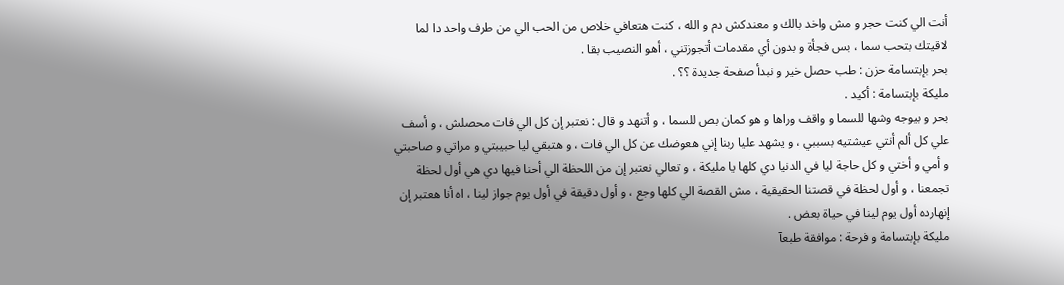أنت الي كنت حجر و مش واخد بالك و معندكش دم و الله ، كنت هتعافي خلاص من الحب الي من طرف واحد دا لما لاقيتك بتحب سما ، بس فجأة و بدون أي مقدمات أتجوزتني ، أهو النصيب بقا .
بحر بإبتسامة حزن : طب حصل خير و نبدأ صفحة جديدة ؟؟ .
مليكة بإبتسامة : أكيد .
بحر و بيوجه وشها للسما و واقف وراها و هو كمان بص للسما ، و أتنهد و قال : نعتبر إن كل الي فات محصلش ، و أسف علي كل ألم أنتي عيشتيه بسببي ، و يشهد عليا ربنا إني هعوضك عن كل الي فات ، و هتبقي ليا حبيبتي و مراتي و صاحبتي و أمي و أختي و كل حاجة ليا في الدنيا دي كلها يا مليكة ، و تعالي نعتبر إن من اللحظة الي أحنا فيها دي هي أول لحظة تجمعنا ، و أول لحظة في قصتنا الحقيقية ، مش القصة الي كلها وجع ، و أول دقيقة في أول يوم جواز لينا ، اه أنا هعتبر إن إنهارده أول يوم لينا في حياة بعض .
مليكة بإبتسامة و فرحة : موافقة طبعآ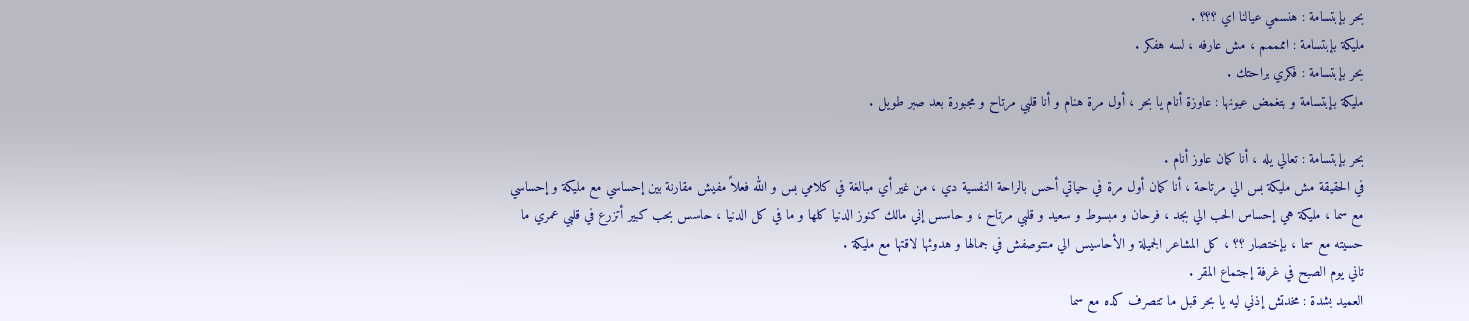بحر بإبتسامة : هنسمي عيالنا اي ؟؟؟ .
مليكة بإبتسامة : اممممم ، مش عارفه ، لسه هفكر .
بحر بإبتسامة : فكري براحتك .
مليكة بإبتسامة و بتغمض عيونها : عاوزة أنام يا بحر ، أول مرة هنام و أنا قلبي مرتاح و مجبورة بعد صبر طويل .

بحر بإبتسامة : تعالي يله ، أنا كمان عاوز أنام .
في الحقيقة مش مليكة بس الي مرتاحة ، أنا كمان أول مرة في حياتي أحس بالراحة النفسية دي ، من غير أي مبالغة في كلامي بس و الله فعلاً مفيش مقارنة بين إحساسي مع مليكة و إحساسي مع سما ، مليكة هي إحساس الحب الي بجد ، فرحان و مبسوط و سعيد و قلبي مرتاح ، و حاسس إني مالك كنوز الدنيا كلها و ما في كل الدنيا ، حاسس بحب كبير أتزرع في قلبي عمري ما حسيته مع سما ، بإختصار ؟؟ ، كل المشاعر الجميلة و الأحاسيس الي متتوصفش في جمالها و هدوئها لاقتها مع مليكة .
تاني يوم الصبح في غرفة إجتماع المقر .
العميد بشدة : مخدتش إذني ليه يا بحر قبل ما تتصرف كده مع سما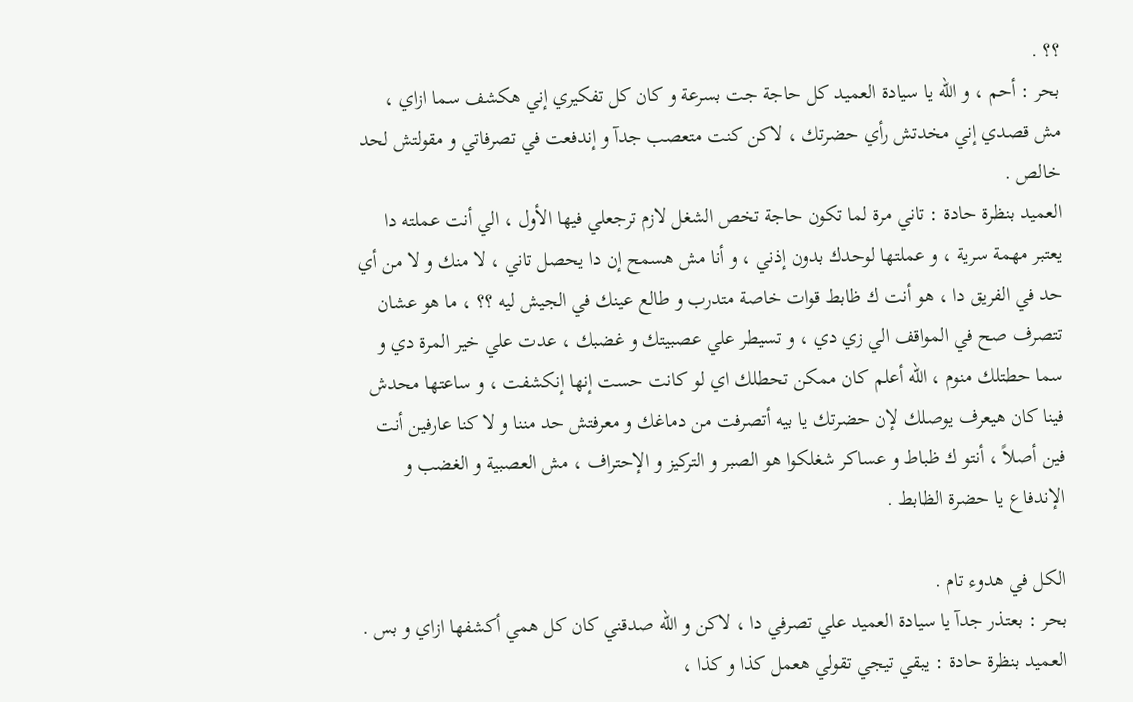؟؟ .
بحر : أحم ، و الله يا سيادة العميد كل حاجة جت بسرعة و كان كل تفكيري إني هكشف سما ازاي ، مش قصدي إني مخدتش رأي حضرتك ، لاكن كنت متعصب جدآ و إندفعت في تصرفاتي و مقولتش لحد خالص .
العميد بنظرة حادة : تاني مرة لما تكون حاجة تخص الشغل لازم ترجعلي فيها الأول ، الي أنت عملته دا يعتبر مهمة سرية ، و عملتها لوحدك بدون إذني ، و أنا مش هسمح إن دا يحصل تاني ، لا منك و لا من أي حد في الفريق دا ، هو أنت ك ظابط قوات خاصة متدرب و طالع عينك في الجيش ليه ؟؟ ، ما هو عشان تتصرف صح في المواقف الي زي دي ، و تسيطر علي عصبيتك و غضبك ، عدت علي خير المرة دي و سما حطتلك منوم ، الله أعلم كان ممكن تحطلك اي لو كانت حست إنها إنكشفت ، و ساعتها محدش فينا كان هيعرف يوصلك لإن حضرتك يا بيه أتصرفت من دماغك و معرفتش حد مننا و لا كنا عارفين أنت فين أصلاً ، أنتو ك ظباط و عساكر شغلكوا هو الصبر و التركيز و الإحتراف ، مش العصبية و الغضب و الإندفاع يا حضرة الظابط .

الكل في هدوء تام .
بحر : بعتذر جدآ يا سيادة العميد علي تصرفي دا ، لاكن و الله صدقني كان كل همي أكشفها ازاي و بس .
العميد بنظرة حادة : يبقي تيجي تقولي هعمل كذا و كذا ،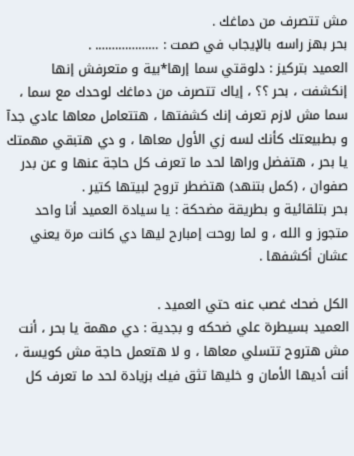مش تتصرف من دماغك .
بحر بهز راسه بالإيجاب في صمت : ………………. .
العميد بتركيز : دلوقتي سما إرها*بية و متعرفش إنها إنكشفت ، بحر ؟؟ ، إياك تتصرف من دماغك لوحدك مع سما ، سما مش لازم تعرف إنك كشفتها ، هتتعامل معاها عادي جدآ و بطبيعتك كأنك لسه زي الأول معاها ، و دي هتبقي مهمتك يا بحر ، هتفضل وراها لحد ما تعرف كل حاجة عنها و عن بدر صفوان ، (كمل بتنهد) هتضطر تروح لبيتها كتير .
بحر بتلقائية و بطريقة مضحكة : يا سيادة العميد أنا واحد متجوز و الله ، و لما روحت إمبارح ليها دي كانت مرة يعني عشان أكشفها .

الكل ضحك غصب عنه حتي العميد .
العميد بسيطرة علي ضحكه و بجدية : دي مهمة يا بحر ، أنت مش هتروح تتسلي معاها ، و لا هتعمل حاجة مش كويسة ، أنت أديها الأمان و خليها تثق فيك بزيادة لحد ما تعرف كل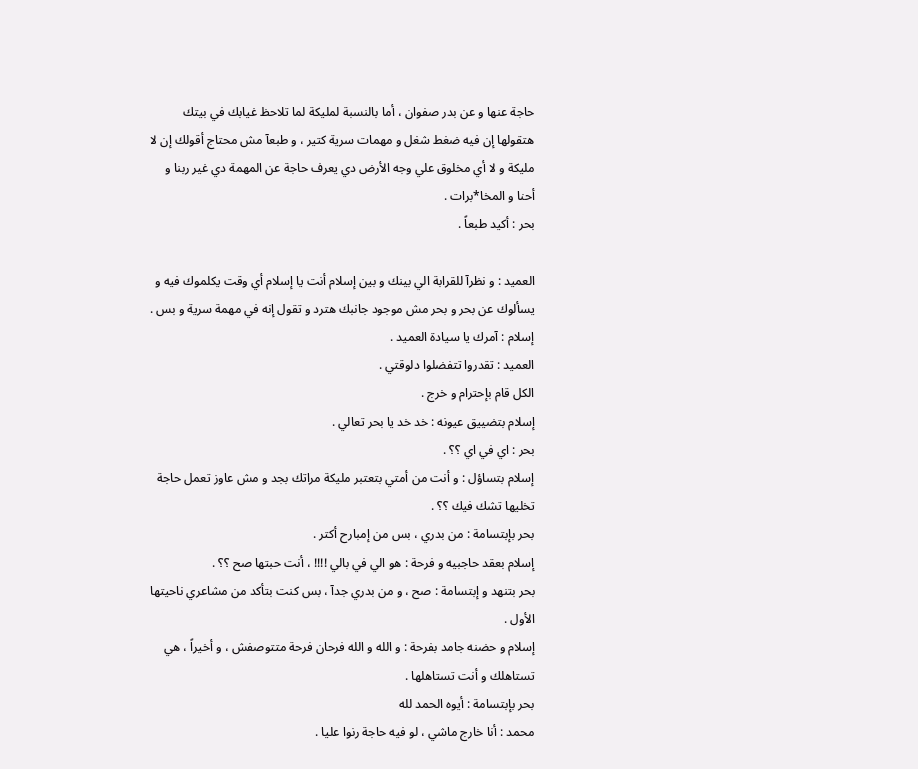حاجة عنها و عن بدر صفوان ، أما بالنسبة لمليكة لما تلاحظ غيابك في بيتك هتقولها إن فيه ضغط شغل و مهمات سرية كتير ، و طبعآ مش محتاج أقولك إن لا مليكة و لا أي مخلوق علي وجه الأرض دي يعرف حاجة عن المهمة دي غير ربنا و أحنا و المخا*برات .
بحر : أكيد طبعاً .

العميد : و نظرآ للقرابة الي بينك و بين إسلام أنت يا إسلام أي وقت يكلموك فيه و يسألوك عن بحر و بحر مش موجود جانبك هترد و تقول إنه في مهمة سرية و بس .
إسلام : آمرك يا سيادة العميد .
العميد : تقدروا تتفضلوا دلوقتي .
الكل قام بإحترام و خرج .
إسلام بتضييق عيونه : خد خد يا بحر تعالي .
بحر : اي في اي ؟؟ .
إسلام بتساؤل : و أنت من أمتي بتعتبر مليكة مراتك بجد و مش عاوز تعمل حاجة تخليها تشك فيك ؟؟ .
بحر بإبتسامة : من بدري ، بس من إمبارح أكتر .
إسلام بعقد حاجبيه و فرحة : هو الي في بالي !!!! ، أنت حبتها صح ؟؟ .
بحر بتنهد و إبتسامة : صح ، و من بدري جدآ ، بس كنت بتأكد من مشاعري ناحيتها الأول .
إسلام و حضنه جامد بفرحة : و الله و الله فرحان فرحة متتوصفش ، و أخيراً ، هي تستاهلك و أنت تستاهلها .
بحر بإبتسامة : أيوه الحمد لله
محمد : أنا خارج ماشي ، لو فيه حاجة رنوا عليا .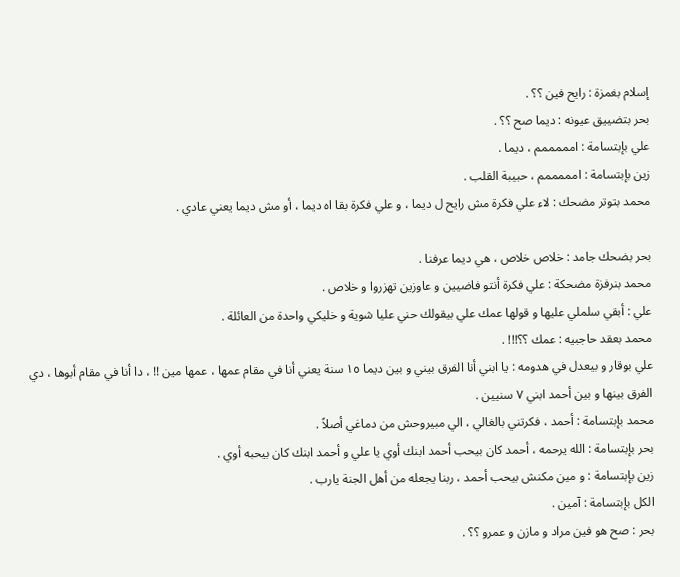إسلام بغمزة : رايح فين ؟؟ .
بحر بتضييق عيونه : ديما صح ؟؟ .
علي بإبتسامة : امممممم ، ديما .
زين بإبتسامة : امممممم ، حبيبة القلب .
محمد بتوتر مضحك : لاء علي فكرة مش رايح ل ديما ، و علي فكرة بقا اه ديما ، أو مش ديما يعني عادي .

بحر بضحك جامد : خلاص خلاص ، هي ديما عرفنا .
محمد بنرفزة مضحكة : علي فكرة أنتو فاضيين و عاوزين تهزروا و خلاص .
علي : أبقي سلملي عليها و قولها عمك علي بيقولك حني عليا شوية و خليكي واحدة من العائلة .
محمد بعقد حاجبيه : عمك ؟؟!!! .
علي بوقار و بيعدل في هدومه : يا ابني أنا الفرق بيني و بين ديما ١٥ سنة يعني أنا في مقام عمها ، عمها مين !! ، دا أنا في مقام أبوها ، دي الفرق بينها و بين أحمد ابني ٧ سنيين .
محمد بإبتسامة : أحمد ، فكرتني بالغالي ، الي مبيروحش من دماغي أصلاً .
بحر بإبتسامة : الله يرحمه ، أحمد كان بيحب أحمد ابنك أوي يا علي و أحمد ابنك كان بيحبه أوي .
زين بإبتسامة : و مين مكنش بيحب أحمد ، ربنا يجعله من أهل الجنة يارب .
الكل بإبتسامة : آمين .
بحر : صح هو فين مراد و مازن و عمرو ؟؟ .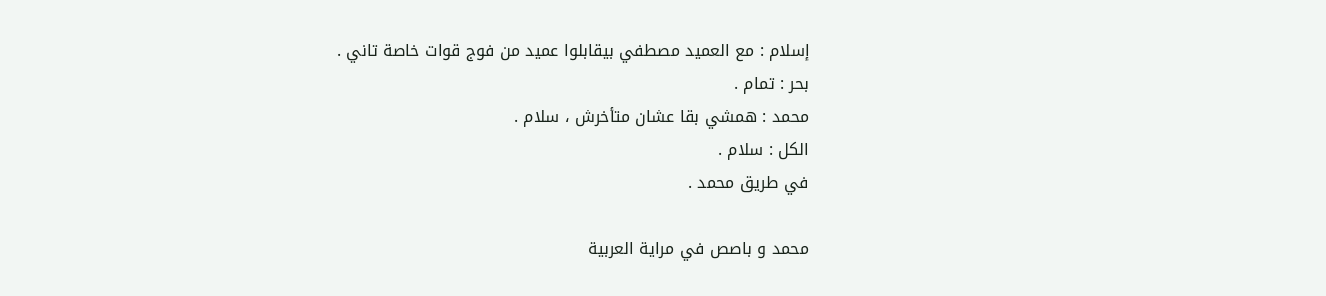إسلام : مع العميد مصطفي بيقابلوا عميد من فوج قوات خاصة تاني .
بحر : تمام .
محمد : همشي بقا عشان متأخرش ، سلام .
الكل : سلام .
في طريق محمد .

محمد و باصص في مراية العربية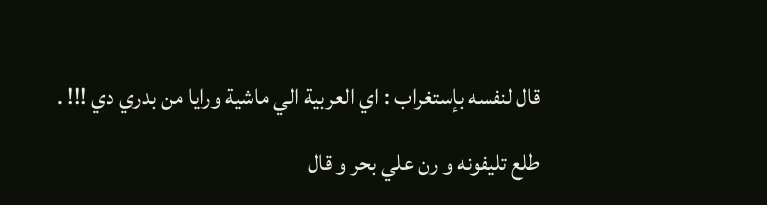قال لنفسه بإستغراب : اي العربية الي ماشية ورايا من بدري دي !!! .

طلع تليفونه و رن علي بحر و قال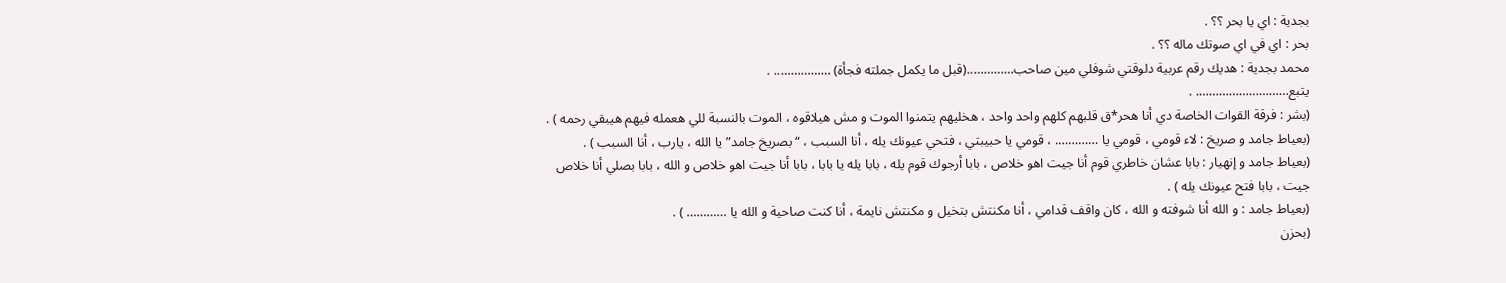بجدية : اي يا بحر ؟؟ .
بحر : اي في اي صوتك ماله ؟؟ .
محمد بجدية : هديك رقم عربية دلوقتي شوفلي مين صاحب…………..(قبل ما يكمل جملته فجأة) …………….. .
يتبع………………………. .
(بشر : فرقة القوات الخاصة دي أنا هحر*ق قلبهم كلهم واحد واحد ، هخليهم يتمنوا الموت و مش هيلاقوه ، الموت بالنسبة للي هعمله فيهم هيبقي رحمه ) .
(بعياط جامد و صريخ : لاء قومي ، قومي يا …………. ، قومي يا حبيبتي ، فتحي عيونك يله ، أنا السبب ، “بصريخ جامد” يا الله ، يارب ، أنا السبب ) .
(بعياط جامد و إنهيار : بابا عشان خاطري قوم أنا جيت اهو خلاص ، بابا أرجوك قوم يله ، بابا يله يا بابا ، بابا أنا جيت اهو خلاص و الله ، بابا بصلي أنا خلاص جيت ، بابا فتح عيونك يله ) .
(بعياط جامد : و الله أنا شوفته و الله ، كان واقف قدامي ، أنا مكنتش بتخيل و مكنتش نايمة ، أنا كنت صاحية و الله يا ………… ) .
(بحزن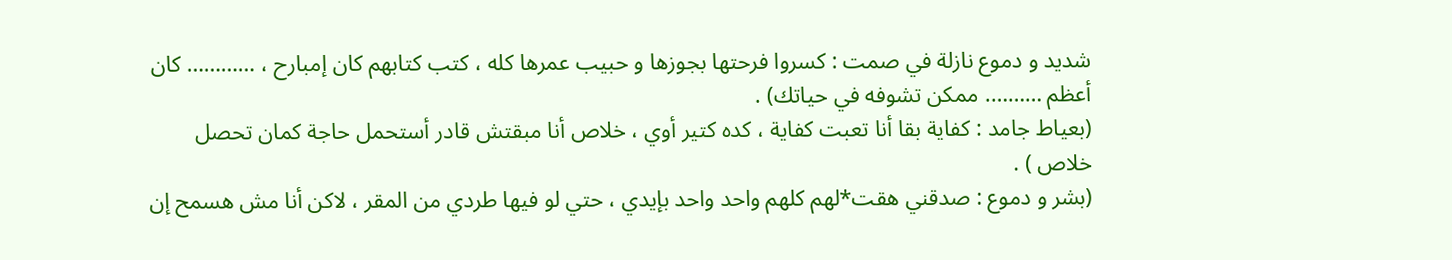شديد و دموع نازلة في صمت : كسروا فرحتها بجوزها و حبيب عمرها كله ، كتب كتابهم كان إمبارح ، ………… كان أعظم ………. ممكن تشوفه في حياتك) .
(بعياط جامد : كفاية بقا أنا تعبت كفاية ، كده كتير أوي ، خلاص أنا مبقتش قادر أستحمل حاجة كمان تحصل خلاص ) .
(بشر و دموع : صدقني هقت*لهم كلهم واحد واحد بإيدي ، حتي لو فيها طردي من المقر ، لاكن أنا مش هسمح إن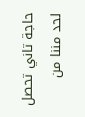حاجة تاني تحصل لحد مننا من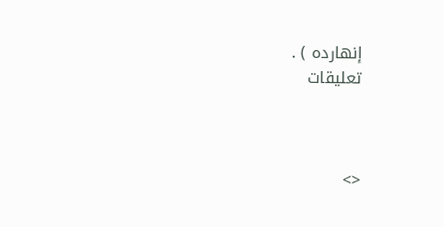إنهارده ) .
تعليقات



<>